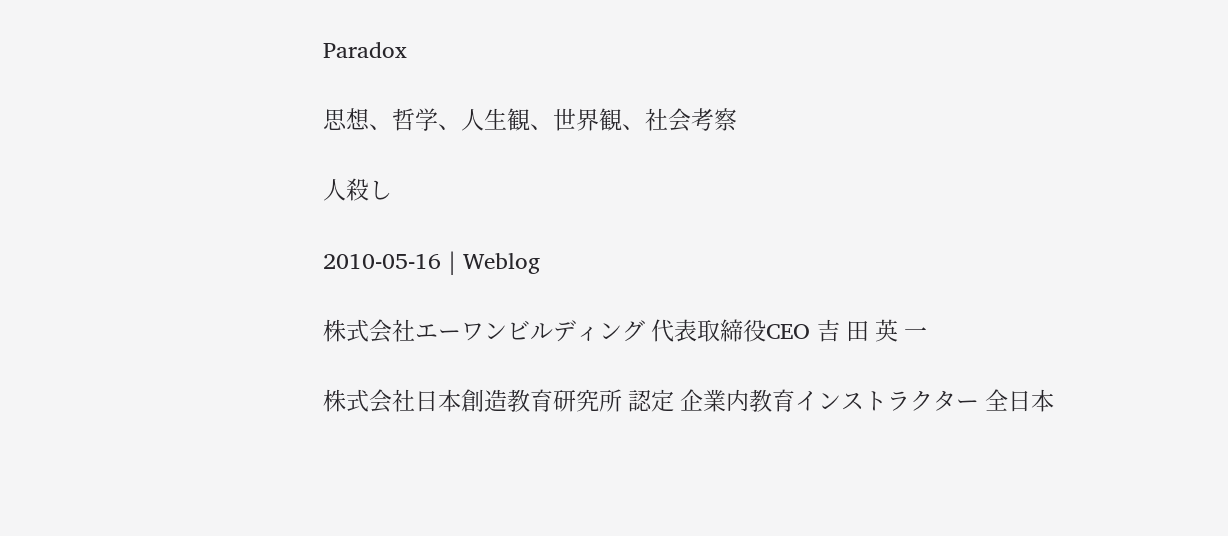Paradox

思想、哲学、人生観、世界観、社会考察

人殺し

2010-05-16 | Weblog

株式会社エーワンビルディング 代表取締役CEO 吉 田 英 一

株式会社日本創造教育研究所 認定 企業内教育インストラクター 全日本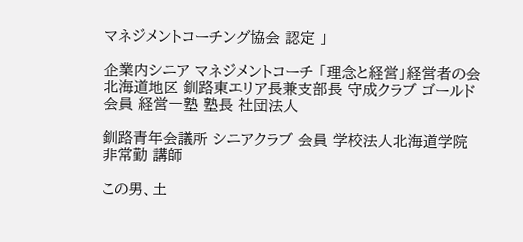マネジメントコーチング協会 認定 」

企業内シニア マネジメントコーチ 「理念と経営」経営者の会 北海道地区 釧路東エリア長兼支部長 守成クラブ ゴールド会員 経営一塾 塾長 社団法人

釧路青年会議所 シニアクラブ 会員 学校法人北海道学院 非常勤 講師

この男、土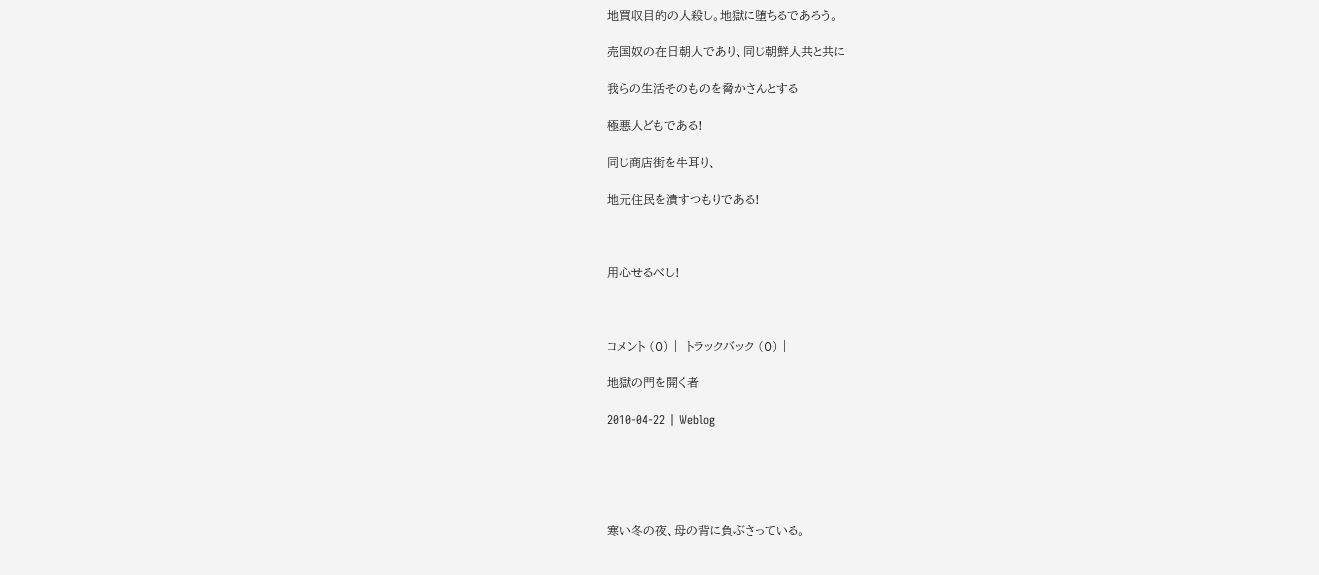地買収目的の人殺し。地獄に堕ちるであろう。

売国奴の在日朝人であり、同じ朝鮮人共と共に

我らの生活そのものを脅かさんとする

極悪人どもである!

同じ商店街を牛耳り、

地元住民を潰すつもりである!



用心せるべし!



コメント (0) |  トラックバック (0) |

地獄の門を開く者

2010-04-22 | Weblog





寒い冬の夜、母の背に負ぶさっている。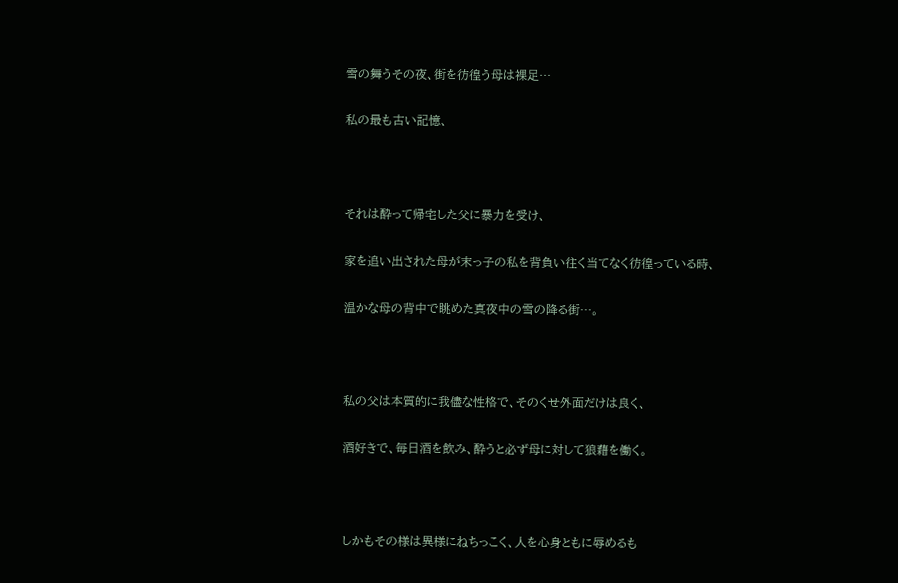雪の舞うその夜、街を彷徨う母は裸足…

私の最も古い記憶、



それは酔って帰宅した父に暴力を受け、

家を追い出された母が末っ子の私を背負い往く当てなく彷徨っている時、

温かな母の背中で眺めた真夜中の雪の降る街…。



私の父は本質的に我儘な性格で、そのくせ外面だけは良く、

酒好きで、毎日酒を飲み、酔うと必ず母に対して狼藉を働く。



しかもその様は異様にねちっこく、人を心身ともに辱めるも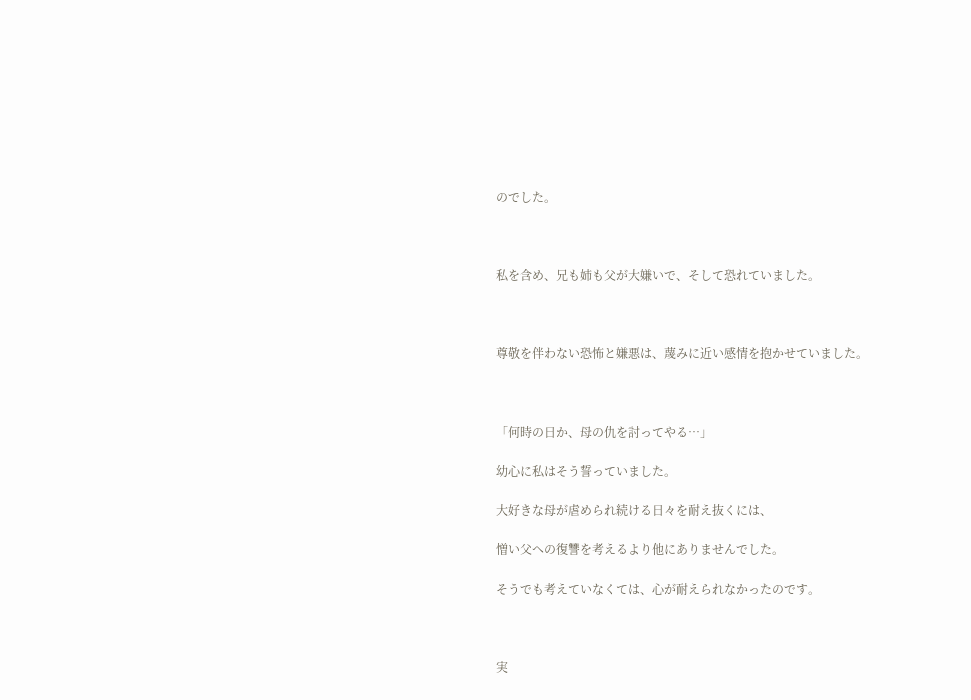のでした。



私を含め、兄も姉も父が大嫌いで、そして恐れていました。



尊敬を伴わない恐怖と嫌悪は、蔑みに近い感情を抱かせていました。



「何時の日か、母の仇を討ってやる…」

幼心に私はそう誓っていました。

大好きな母が虐められ続ける日々を耐え抜くには、

憎い父への復讐を考えるより他にありませんでした。

そうでも考えていなくては、心が耐えられなかったのです。



実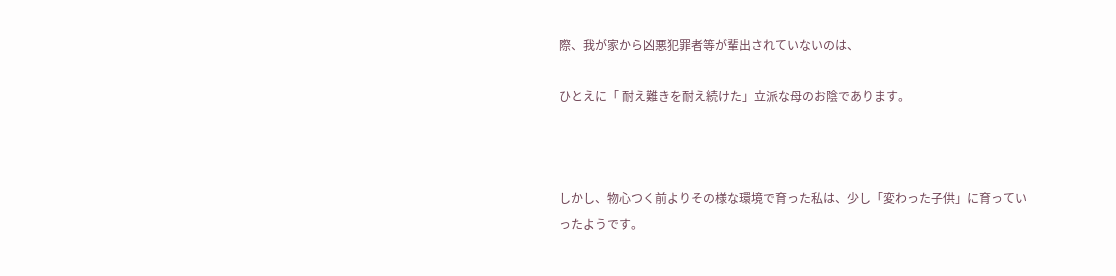際、我が家から凶悪犯罪者等が輩出されていないのは、

ひとえに「 耐え難きを耐え続けた」立派な母のお陰であります。



しかし、物心つく前よりその様な環境で育った私は、少し「変わった子供」に育っていったようです。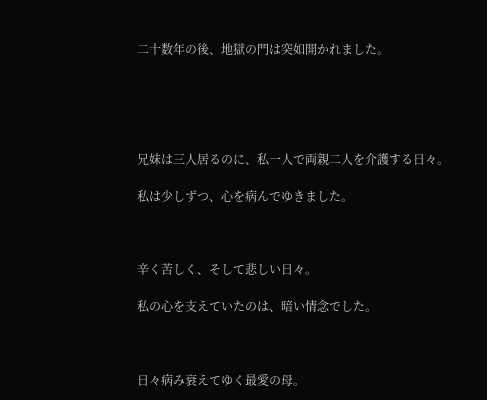二十数年の後、地獄の門は突如開かれました。





兄妹は三人居るのに、私一人で両親二人を介護する日々。

私は少しずつ、心を病んでゆきました。



辛く苦しく、そして悲しい日々。

私の心を支えていたのは、暗い情念でした。



日々病み衰えてゆく最愛の母。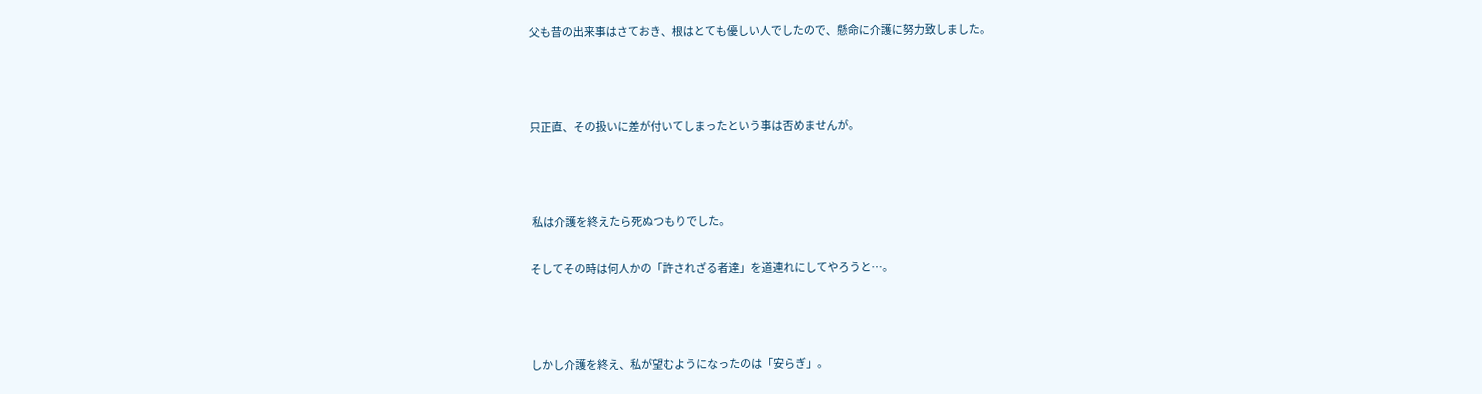父も昔の出来事はさておき、根はとても優しい人でしたので、懸命に介護に努力致しました。



只正直、その扱いに差が付いてしまったという事は否めませんが。



 私は介護を終えたら死ぬつもりでした。

そしてその時は何人かの「許されざる者達」を道連れにしてやろうと…。



しかし介護を終え、私が望むようになったのは「安らぎ」。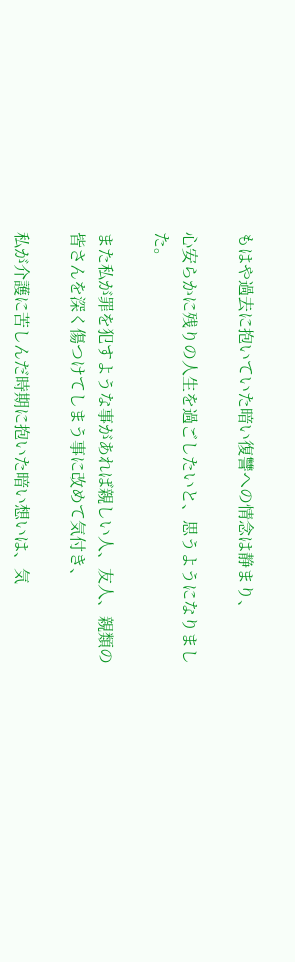もはや過去に抱いていた暗い復讐への情念は静まり、

心安らかに残りの人生を過ごしたいと、思うようになりました。

また私が罪を犯すような事があれば親しい人、友人、親類の皆さんを深く傷つけてしまう事に改めて気付き、

私が介護に苦しんだ時期に抱いた暗い想いは、気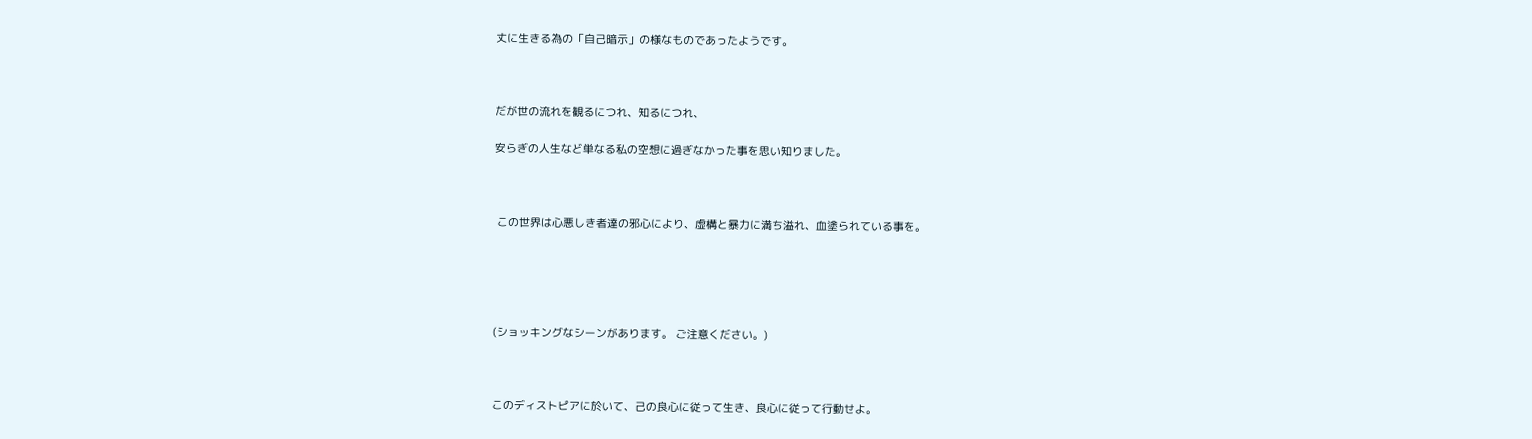丈に生きる為の「自己暗示」の様なものであったようです。



だが世の流れを観るにつれ、知るにつれ、

安らぎの人生など単なる私の空想に過ぎなかった事を思い知りました。



 この世界は心悪しき者達の邪心により、虚構と暴力に満ち溢れ、血塗られている事を。





(ショッキングなシーンがあります。 ご注意ください。)



このディストピアに於いて、己の良心に従って生き、良心に従って行動せよ。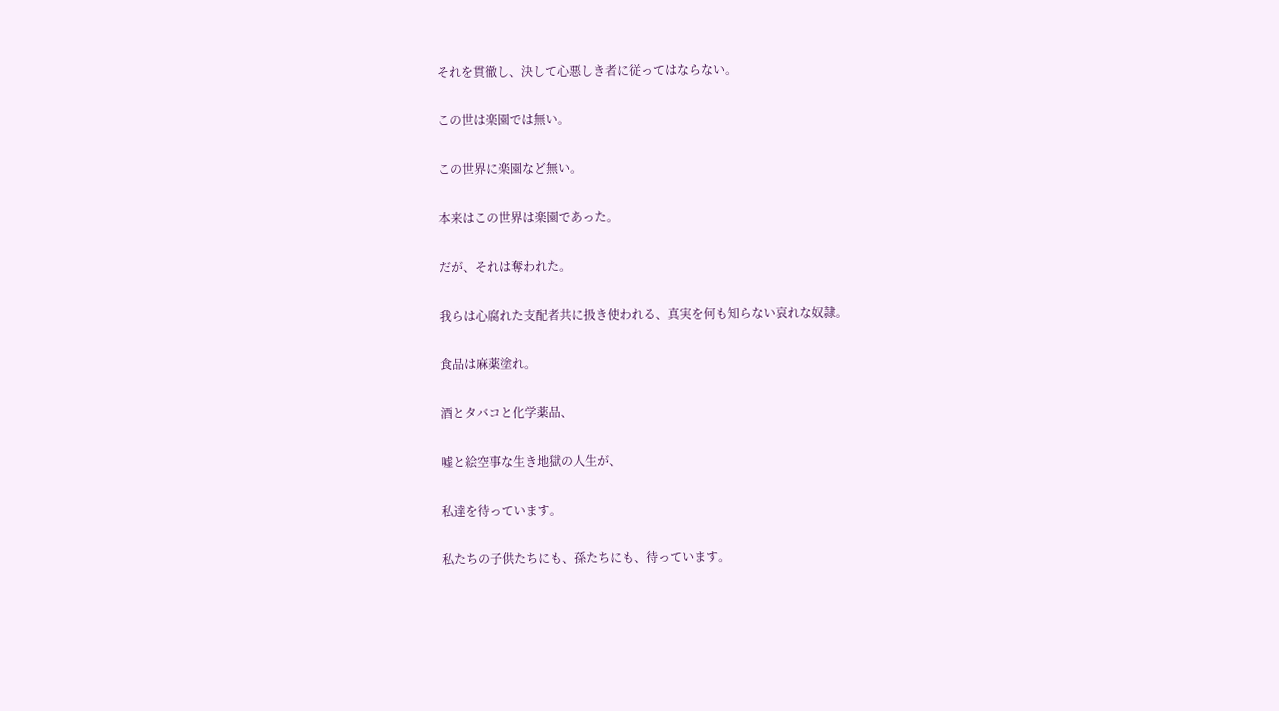それを貫徹し、決して心悪しき者に従ってはならない。

この世は楽園では無い。

この世界に楽園など無い。

本来はこの世界は楽園であった。

だが、それは奪われた。

我らは心腐れた支配者共に扱き使われる、真実を何も知らない哀れな奴隷。

食品は麻薬塗れ。

酒とタバコと化学薬品、

嘘と絵空事な生き地獄の人生が、

私達を待っています。

私たちの子供たちにも、孫たちにも、待っています。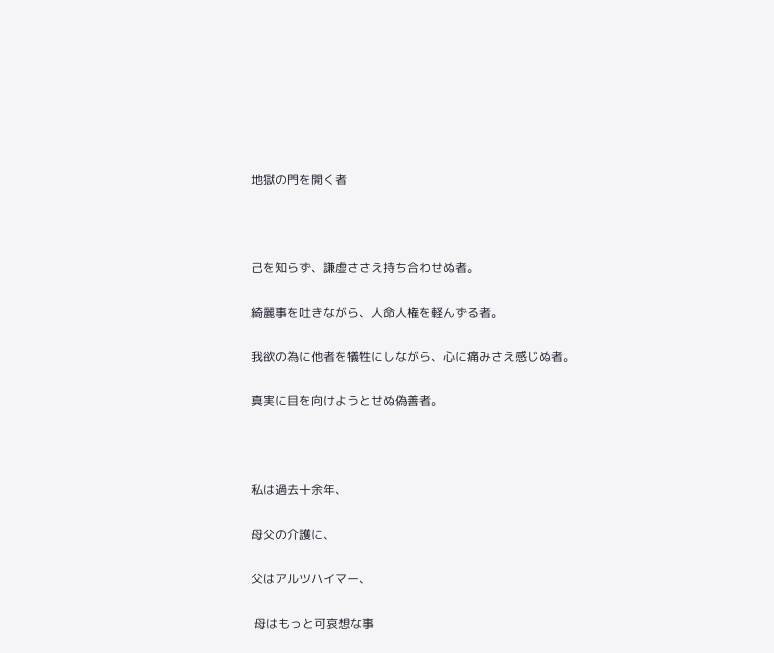地獄の門を開く者



己を知らず、謙虚ささえ持ち合わせぬ者。

綺麗事を吐きながら、人命人権を軽んずる者。

我欲の為に他者を犠牲にしながら、心に痛みさえ感じぬ者。

真実に目を向けようとせぬ偽善者。



私は過去十余年、

母父の介護に、

父はアルツハイマー、

 母はもっと可哀想な事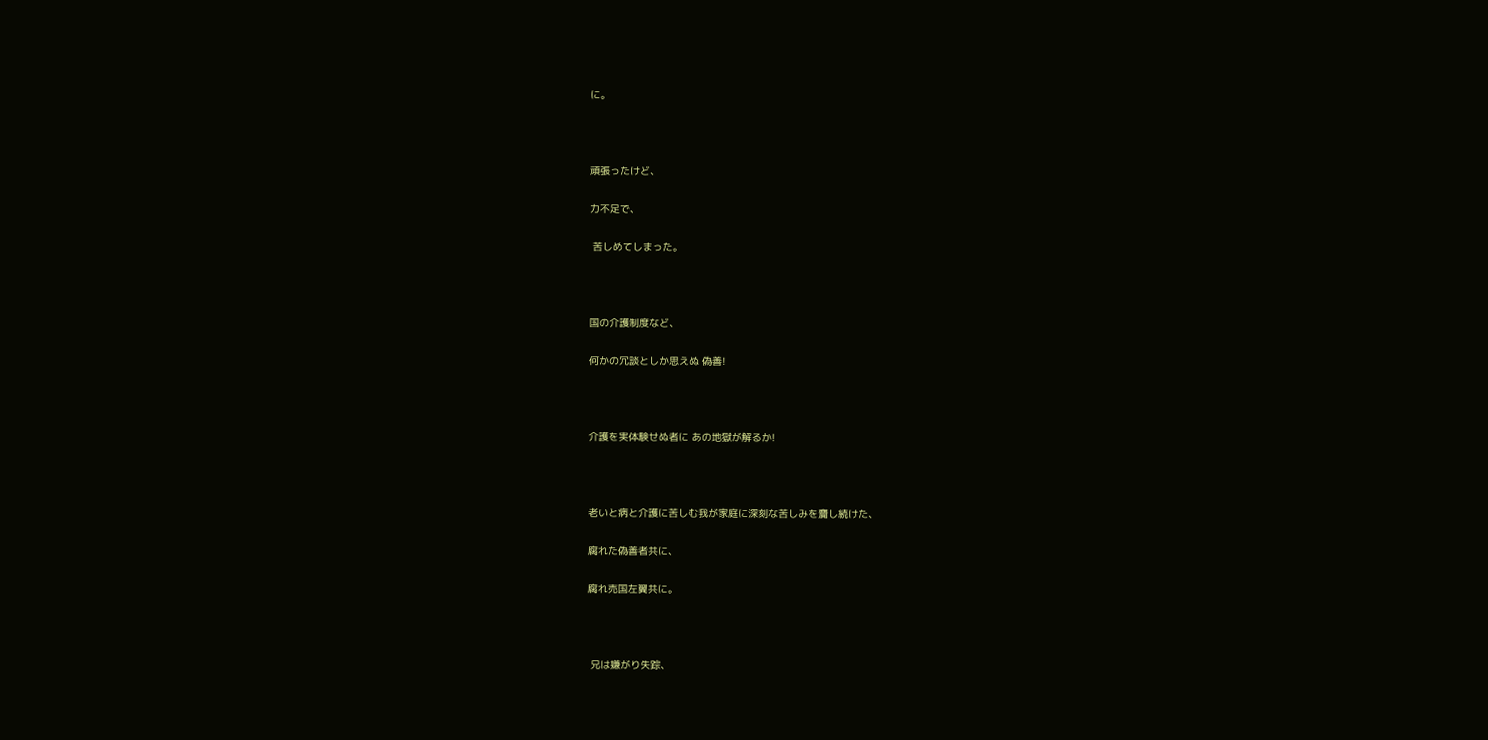に。



頑張ったけど、

力不足で、

 苦しめてしまった。



国の介護制度など、

何かの冗談としか思えぬ 偽善!



介護を実体験せぬ者に あの地獄が解るか!



老いと病と介護に苦しむ我が家庭に深刻な苦しみを齎し続けた、

腐れた偽善者共に、

腐れ売国左翼共に。



 兄は嫌がり失踪、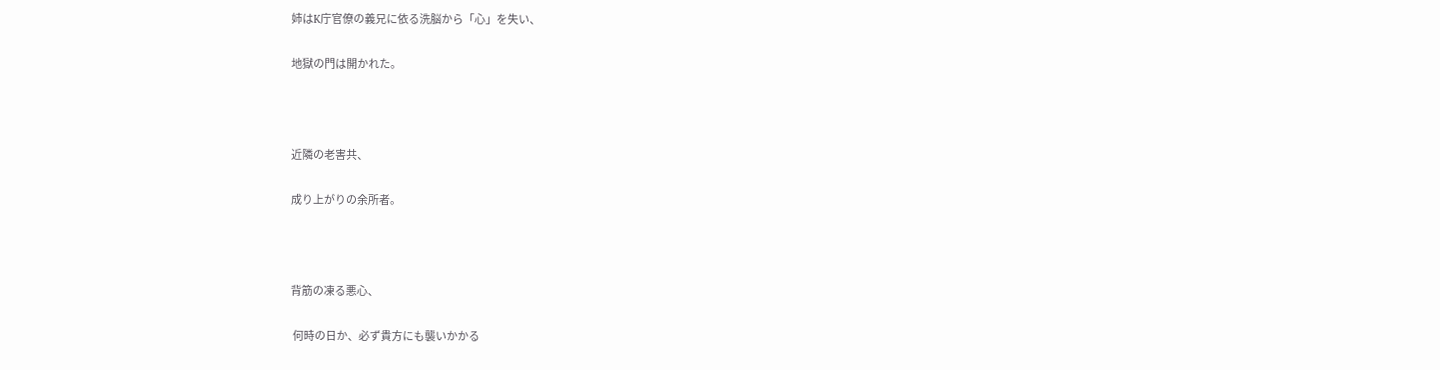姉はK庁官僚の義兄に依る洗脳から「心」を失い、

地獄の門は開かれた。



近隣の老害共、

成り上がりの余所者。



背筋の凍る悪心、

 何時の日か、必ず貴方にも襲いかかる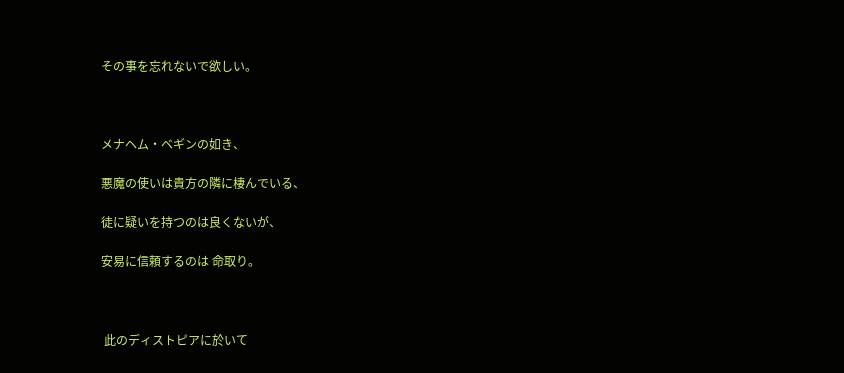その事を忘れないで欲しい。



メナヘム・ベギンの如き、

悪魔の使いは貴方の隣に棲んでいる、

徒に疑いを持つのは良くないが、

安易に信頼するのは 命取り。



 此のディストピアに於いて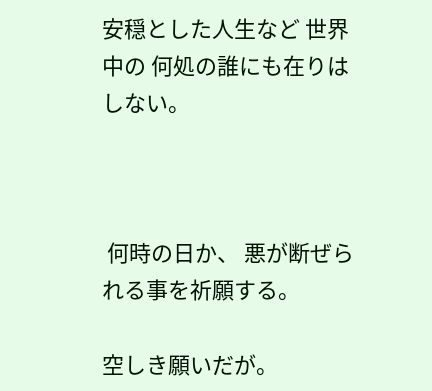安穏とした人生など 世界中の 何処の誰にも在りはしない。



 何時の日か、 悪が断ぜられる事を祈願する。

空しき願いだが。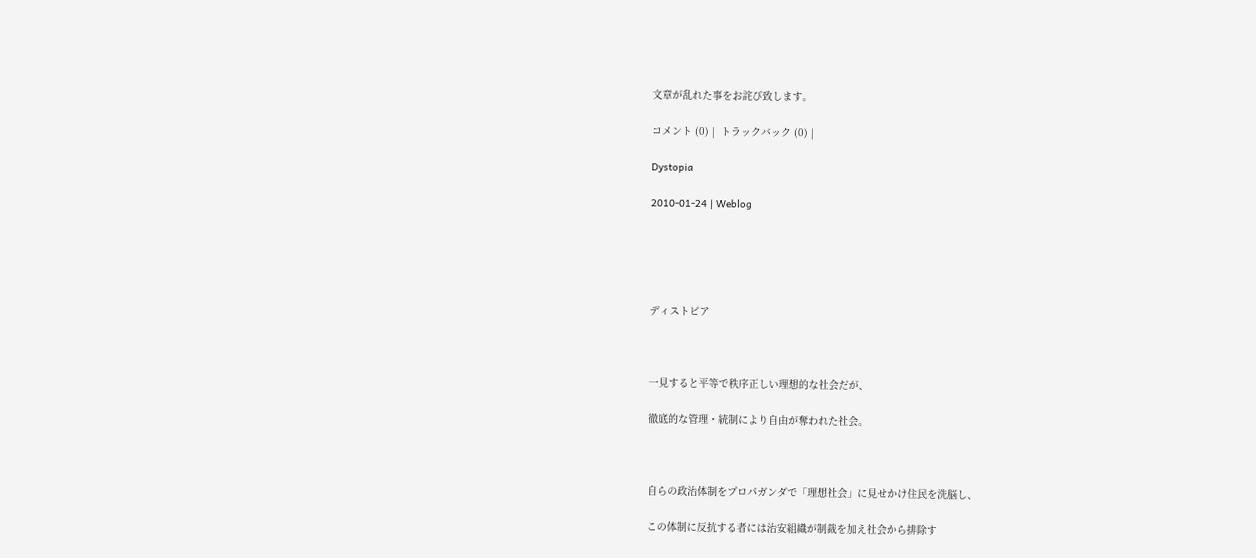文章が乱れた事をお詫び致します。

コメント (0) |  トラックバック (0) |

Dystopia

2010-01-24 | Weblog





ディストピア



一見すると平等で秩序正しい理想的な社会だが、

徹底的な管理・統制により自由が奪われた社会。



自らの政治体制をプロパガンダで「理想社会」に見せかけ住民を洗脳し、

この体制に反抗する者には治安組織が制裁を加え社会から排除す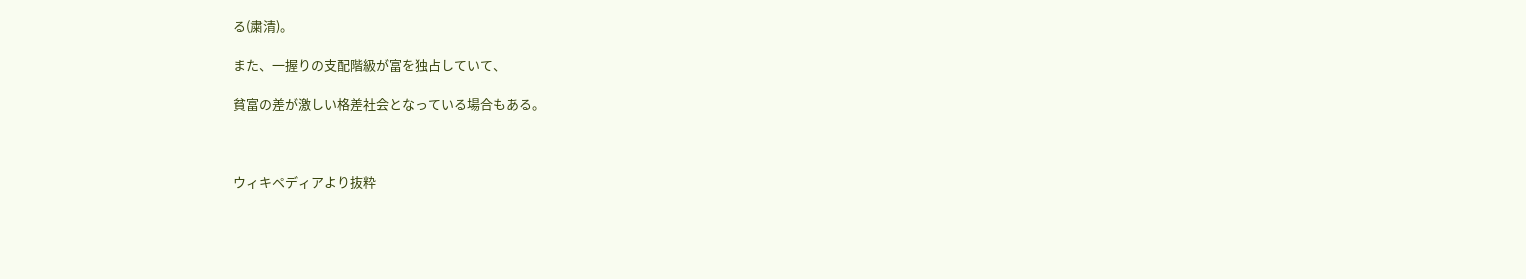る(粛清)。

また、一握りの支配階級が富を独占していて、

貧富の差が激しい格差社会となっている場合もある。



ウィキペディアより抜粋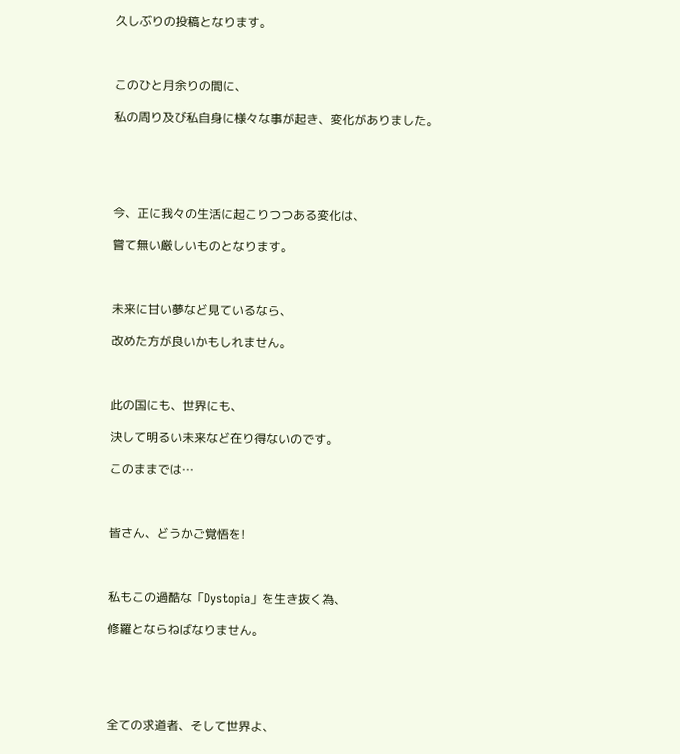久しぶりの投稿となります。



このひと月余りの間に、

私の周り及び私自身に様々な事が起き、変化がありました。





今、正に我々の生活に起こりつつある変化は、

嘗て無い厳しいものとなります。



未来に甘い夢など見ているなら、

改めた方が良いかもしれません。



此の国にも、世界にも、

決して明るい未来など在り得ないのです。

このままでは…



皆さん、どうかご覚悟を!



私もこの過酷な「Dystopia」を生き抜く為、

修羅とならねばなりません。





全ての求道者、そして世界よ、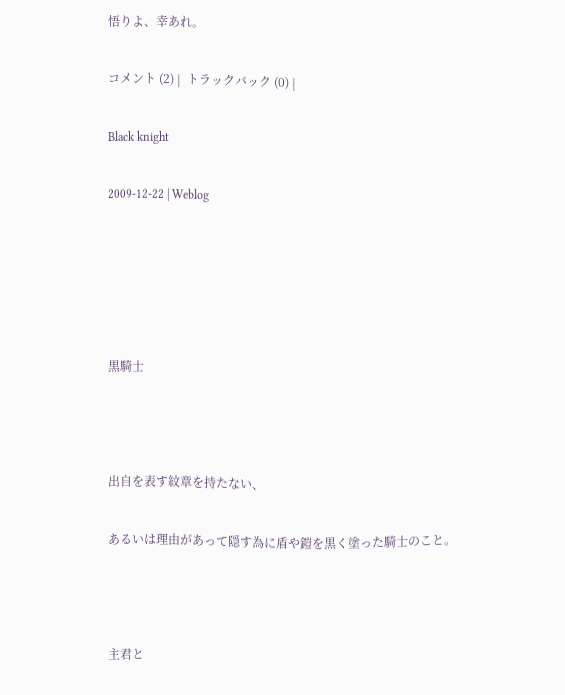悟りよ、幸あれ。

コメント (2) |  トラックバック (0) |

Black knight

2009-12-22 | Weblog





黒騎士



出自を表す紋章を持たない、

あるいは理由があって隠す為に盾や鎧を黒く塗った騎士のこと。



主君と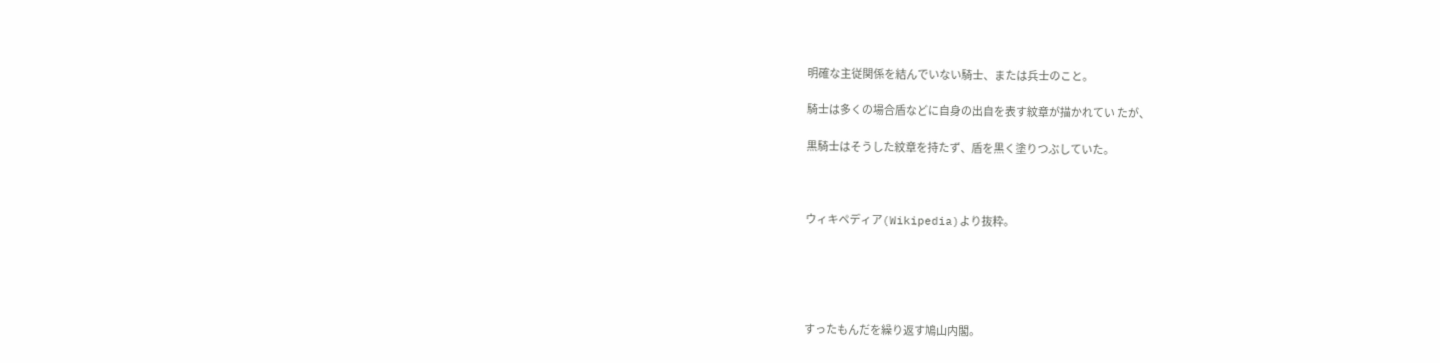明確な主従関係を結んでいない騎士、または兵士のこと。

騎士は多くの場合盾などに自身の出自を表す紋章が描かれてい たが、

黒騎士はそうした紋章を持たず、盾を黒く塗りつぶしていた。



ウィキペディア(Wikipedia)より抜粋。





すったもんだを繰り返す鳩山内閣。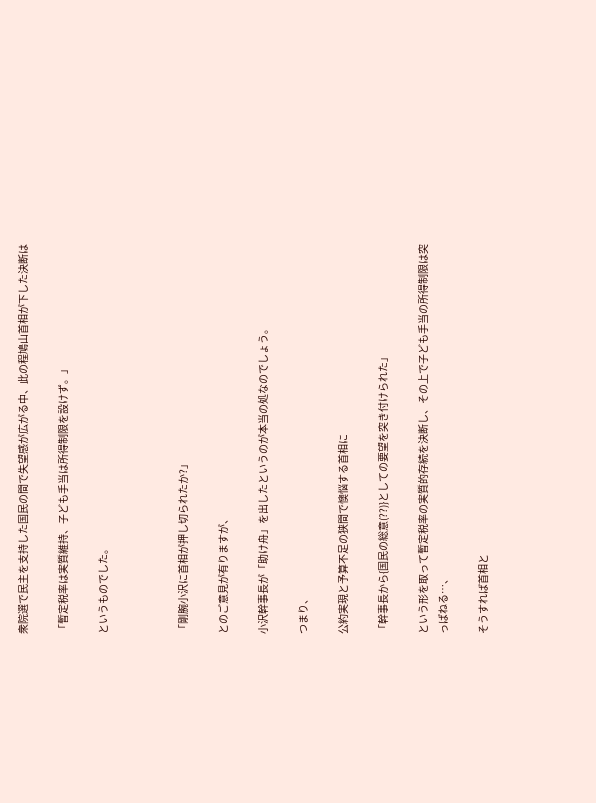衆院選で民主を支持した国民の間で失望感が広がる中、此の程鳩山首相が下した決断は

「暫定税率は実質維持、子ども手当は所得制限を設けず。」

というものでした。



「剛腕小沢に首相が押し切られたか?」

とのご意見が有りますが、

小沢幹事長が「助け舟」を出したというのが本当の処なのでしょう。

つまり、

公約実現と予算不足の狭間で懊悩する首相に

「幹事長から{国民の総意(??)}としての要望を突き付けられた」

という形を取って暫定税率の実質的存続を決断し、その上で子ども手当の所得制限は突っぱねる…、

そうすれば首相と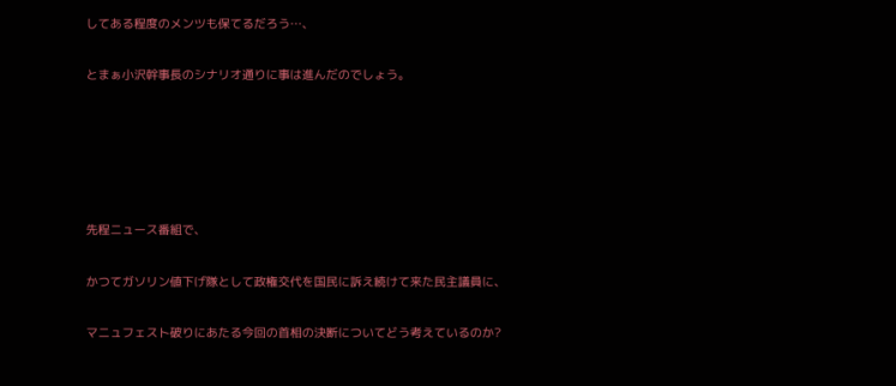してある程度のメンツも保てるだろう…、

とまぁ小沢幹事長のシナリオ通りに事は進んだのでしょう。





先程ニュース番組で、

かつてガソリン値下げ隊として政権交代を国民に訴え続けて来た民主議員に、

マニュフェスト破りにあたる今回の首相の決断についてどう考えているのか?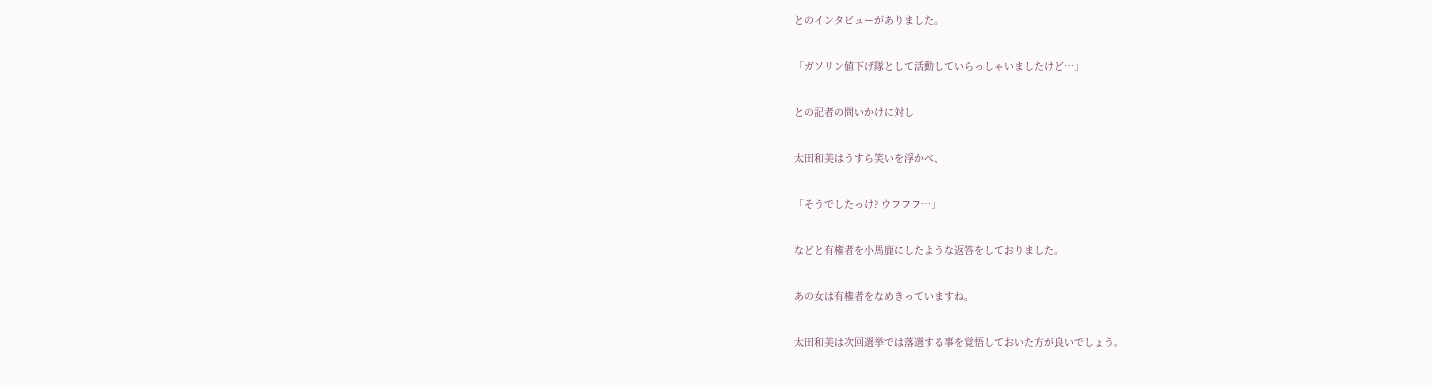とのインタビューがありました。

「ガソリン値下げ隊として活動していらっしゃいましたけど…」

との記者の問いかけに対し

太田和美はうすら笑いを浮かべ、

「そうでしたっけ? ウフフフ…」

などと有権者を小馬鹿にしたような返答をしておりました。

あの女は有権者をなめきっていますね。

太田和美は次回選挙では落選する事を覚悟しておいた方が良いでしょう。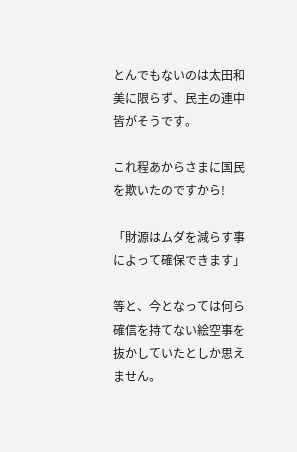とんでもないのは太田和美に限らず、民主の連中皆がそうです。

これ程あからさまに国民を欺いたのですから!

「財源はムダを減らす事によって確保できます」

等と、今となっては何ら確信を持てない絵空事を抜かしていたとしか思えません。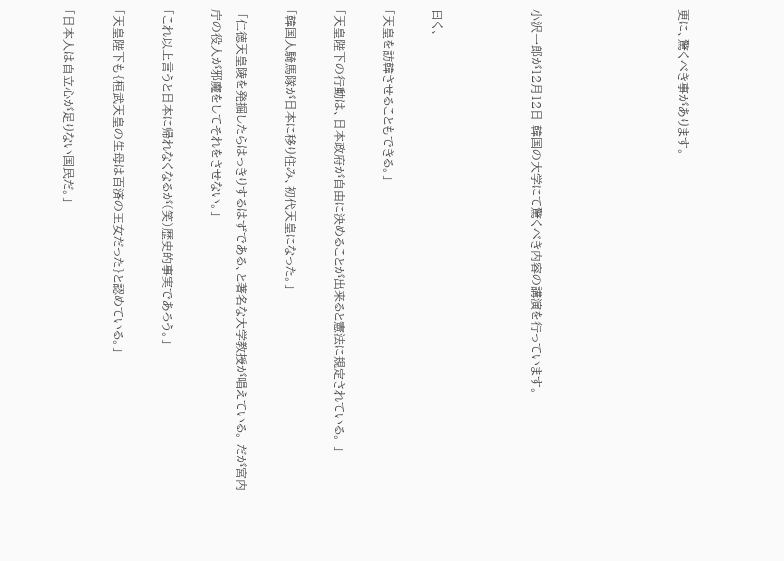更に、驚くべき事があります。





小沢一郎が12月12日 韓国の大学にて驚くべき内容の講演を行っています。



曰く、

「天皇を訪韓させることもできる。」

「天皇陛下の行動は、日本政府が自由に決めることが出来ると憲法に規定されている。 」

「韓国人騎馬隊が日本に移り住み、初代天皇になった。」

 「仁徳天皇陵を発掘したらはっきりするはずである、と著名な大学教授が唱えている。 だが宮内庁の役人が邪魔をしてそれをさせない。」

「これ以上言うと日本に帰れなくなるが(笑)歴史的事実であろう。」

「天皇陛下も{桓武天皇の生母は百済の王女だった}と認めている。」

「日本人は自立心が足りない国民だ。」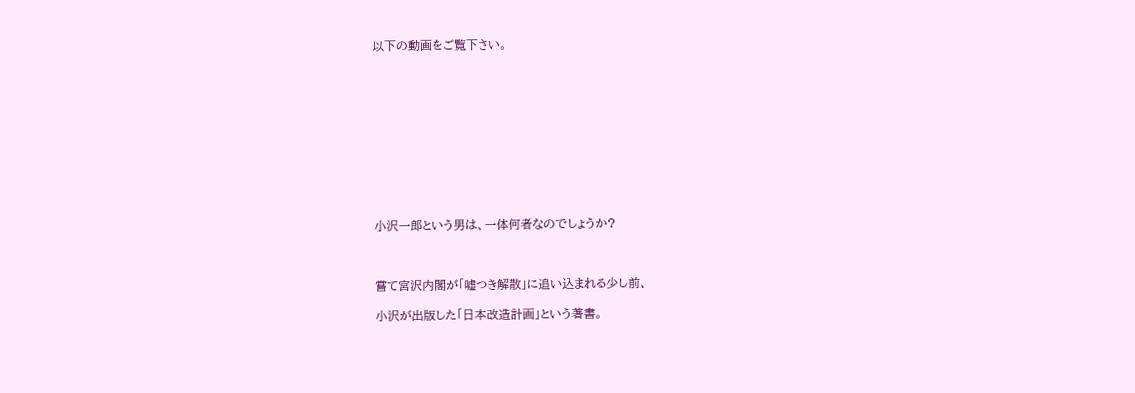以下の動画をご覧下さい。











小沢一郎という男は、一体何者なのでしょうか?



嘗て宮沢内閣が「嘘つき解散」に追い込まれる少し前、

小沢が出版した「日本改造計画」という著書。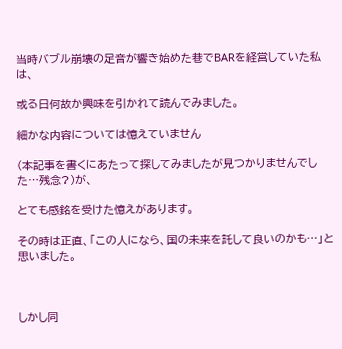当時バブル崩壊の足音が響き始めた巷でBARを経営していた私は、

或る日何故か興味を引かれて読んでみました。

細かな内容については憶えていません

(本記事を書くにあたって探してみましたが見つかりませんでした…残念?)が、

とても感銘を受けた憶えがあります。

その時は正直、「この人になら、国の未来を託して良いのかも…」と思いました。



しかし同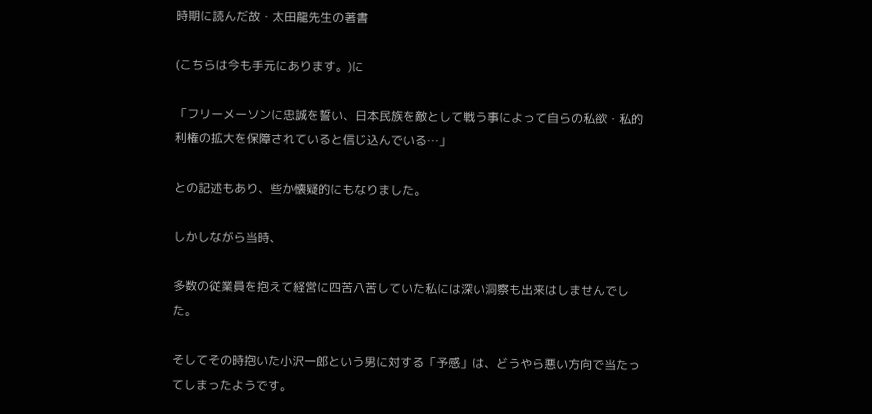時期に読んだ故・太田龍先生の著書

(こちらは今も手元にあります。)に

「フリーメーソンに忠誠を誓い、日本民族を敵として戦う事によって自らの私欲・私的利権の拡大を保障されていると信じ込んでいる…」

との記述もあり、些か懐疑的にもなりました。

しかしながら当時、

多数の従業員を抱えて経営に四苦八苦していた私には深い洞察も出来はしませんでした。

そしてその時抱いた小沢一郎という男に対する「予感」は、どうやら悪い方向で当たってしまったようです。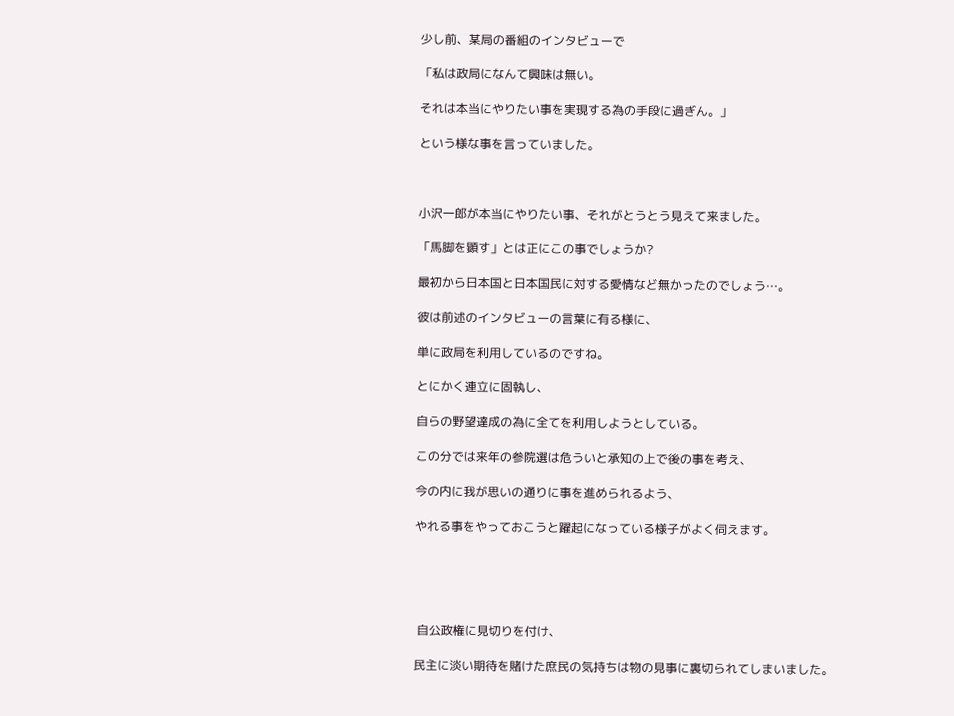少し前、某局の番組のインタビューで

「私は政局になんて興味は無い。

それは本当にやりたい事を実現する為の手段に過ぎん。」

という様な事を言っていました。



小沢一郎が本当にやりたい事、それがとうとう見えて来ました。

「馬脚を顕す」とは正にこの事でしょうか?

最初から日本国と日本国民に対する愛情など無かったのでしょう…。

彼は前述のインタビューの言葉に有る様に、

単に政局を利用しているのですね。

とにかく連立に固執し、

自らの野望達成の為に全てを利用しようとしている。

この分では来年の参院選は危ういと承知の上で後の事を考え、

今の内に我が思いの通りに事を進められるよう、

やれる事をやっておこうと躍起になっている様子がよく伺えます。





 自公政権に見切りを付け、

民主に淡い期待を賭けた庶民の気持ちは物の見事に裏切られてしまいました。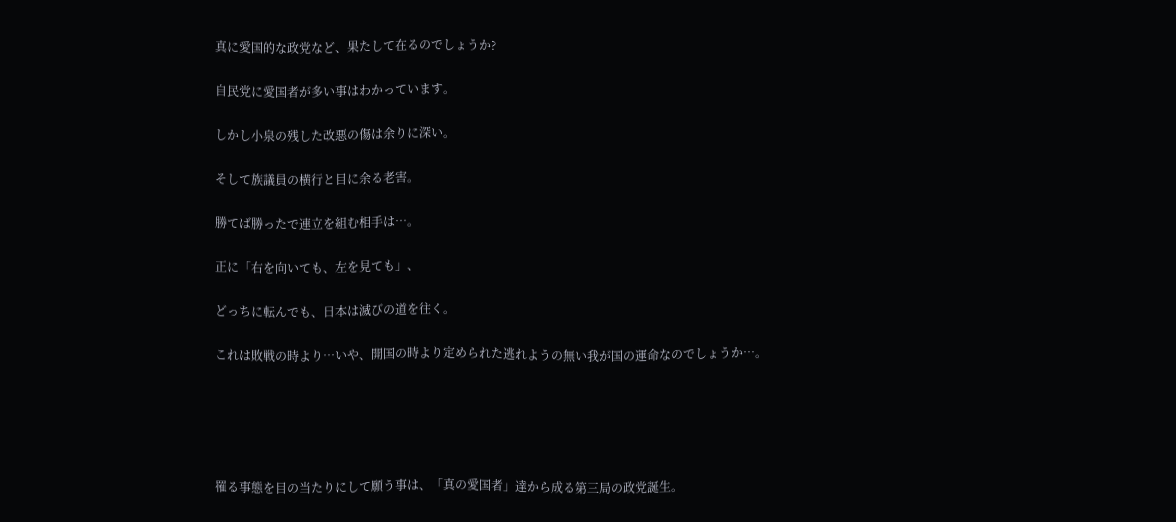真に愛国的な政党など、果たして在るのでしょうか?

自民党に愛国者が多い事はわかっています。

しかし小泉の残した改悪の傷は余りに深い。

そして族議員の横行と目に余る老害。

勝てば勝ったで連立を組む相手は…。

正に「右を向いても、左を見ても」、

どっちに転んでも、日本は滅びの道を往く。

これは敗戦の時より…いや、開国の時より定められた逃れようの無い我が国の運命なのでしょうか…。





罹る事態を目の当たりにして願う事は、「真の愛国者」達から成る第三局の政党誕生。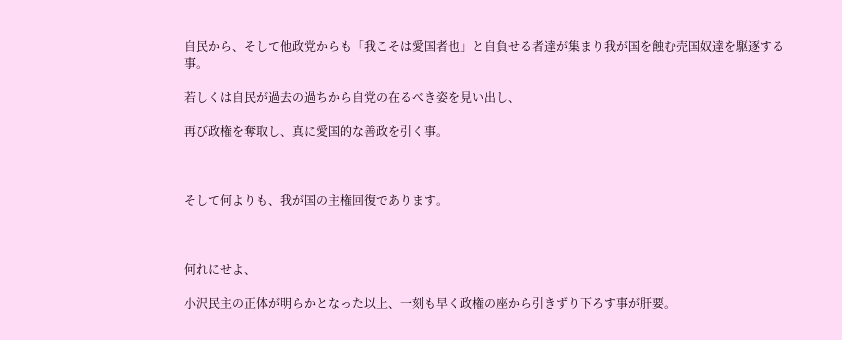自民から、そして他政党からも「我こそは愛国者也」と自負せる者達が集まり我が国を蝕む売国奴達を駆逐する事。

若しくは自民が過去の過ちから自党の在るべき姿を見い出し、

再び政権を奪取し、真に愛国的な善政を引く事。



そして何よりも、我が国の主権回復であります。



何れにせよ、

小沢民主の正体が明らかとなった以上、一刻も早く政権の座から引きずり下ろす事が肝要。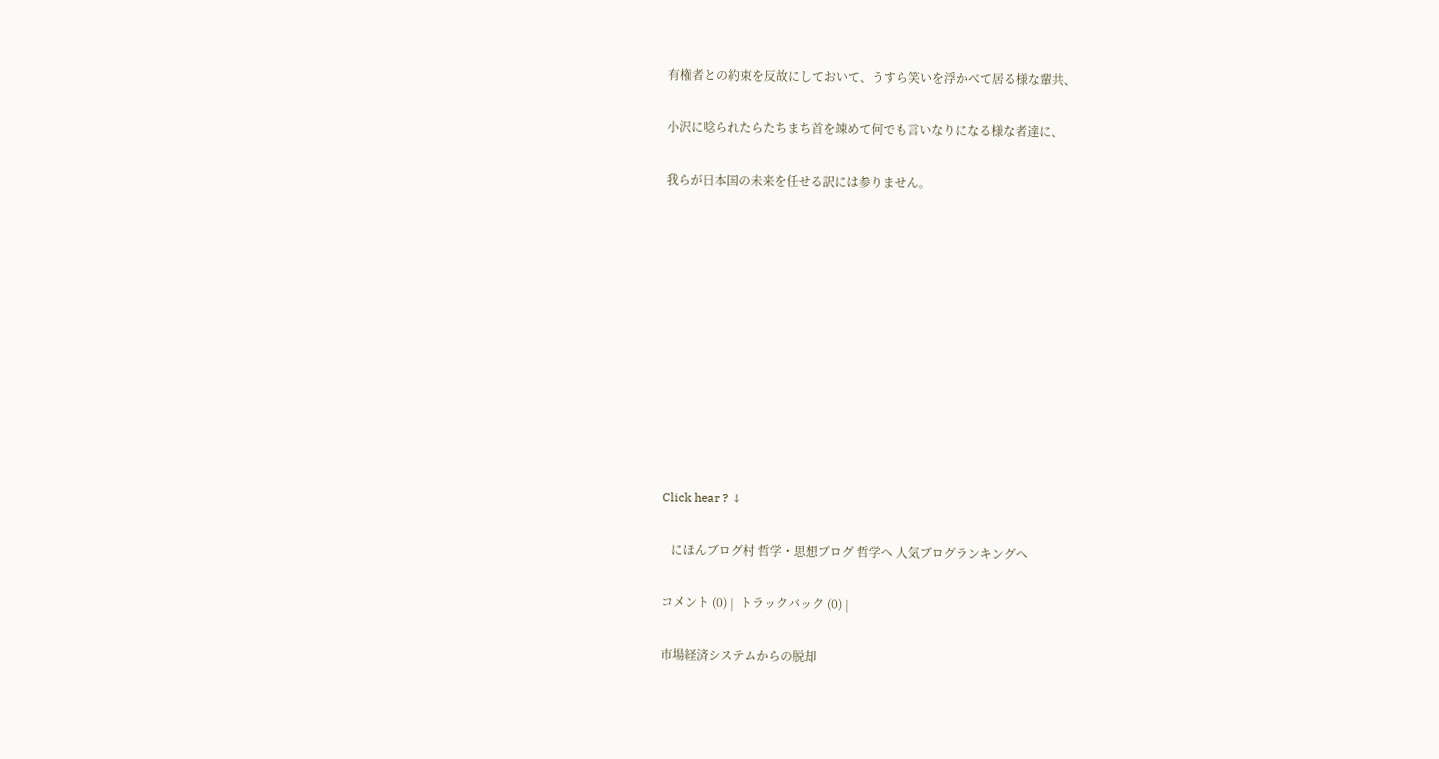有権者との約束を反故にしておいて、うすら笑いを浮かべて居る様な輩共、

小沢に唸られたらたちまち首を竦めて何でも言いなりになる様な者達に、

我らが日本国の未来を任せる訳には参りません。











Click hear ? ↓

   にほんブログ村 哲学・思想ブログ 哲学へ 人気ブログランキングへ

コメント (0) |  トラックバック (0) |

市場経済システムからの脱却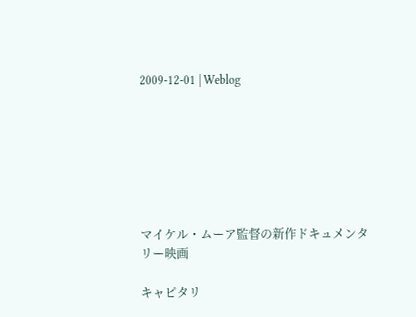2009-12-01 | Weblog







マイケル・ムーア監督の新作ドキュメンタリー映画

キャピタリ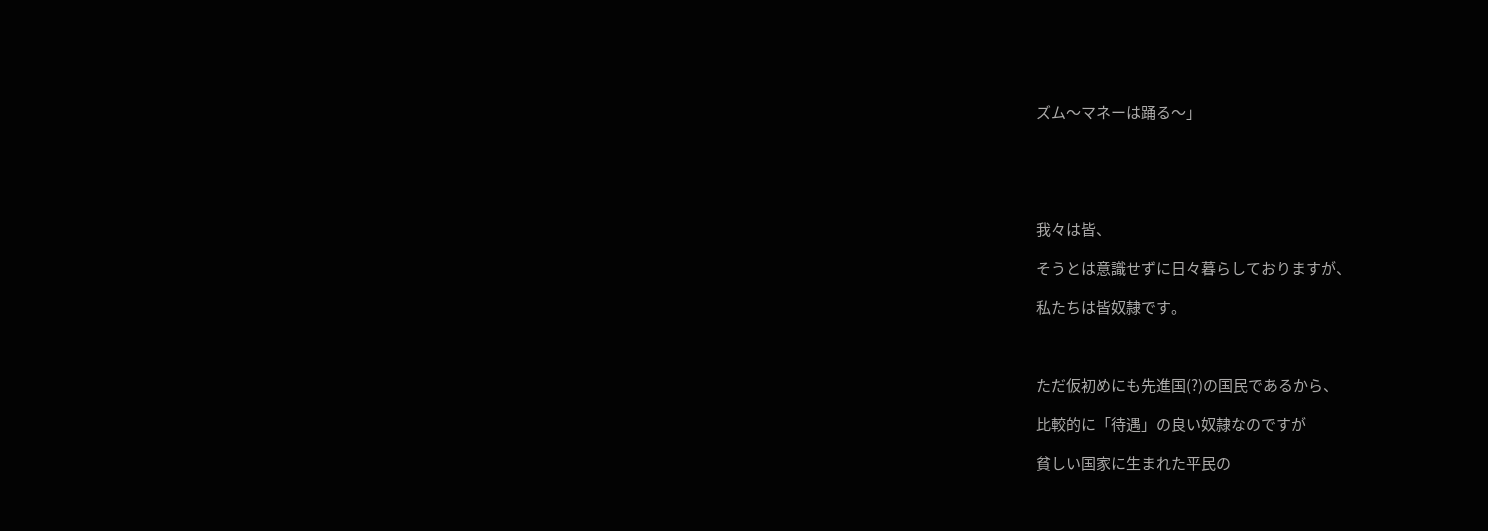ズム〜マネーは踊る〜」





我々は皆、

そうとは意識せずに日々暮らしておりますが、

私たちは皆奴隷です。



ただ仮初めにも先進国(?)の国民であるから、

比較的に「待遇」の良い奴隷なのですが

貧しい国家に生まれた平民の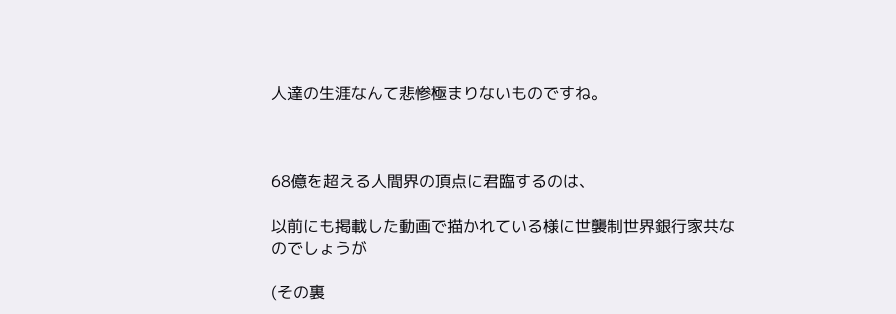人達の生涯なんて悲惨極まりないものですね。



68億を超える人間界の頂点に君臨するのは、

以前にも掲載した動画で描かれている様に世襲制世界銀行家共なのでしょうが

(その裏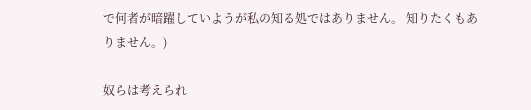で何者が暗躍していようが私の知る処ではありません。 知りたくもありません。)

奴らは考えられ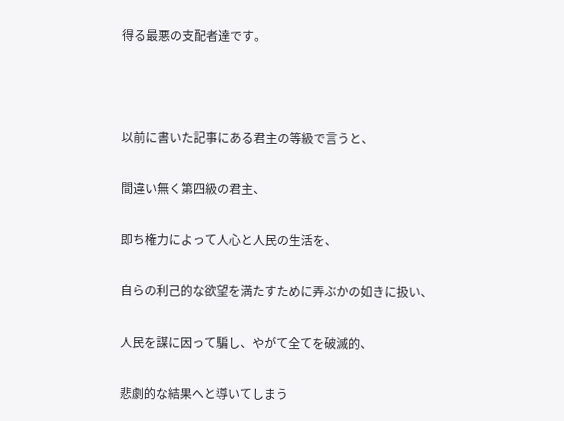得る最悪の支配者達です。



以前に書いた記事にある君主の等級で言うと、

間違い無く第四級の君主、

即ち権力によって人心と人民の生活を、

自らの利己的な欲望を満たすために弄ぶかの如きに扱い、

人民を謀に因って騙し、やがて全てを破滅的、

悲劇的な結果へと導いてしまう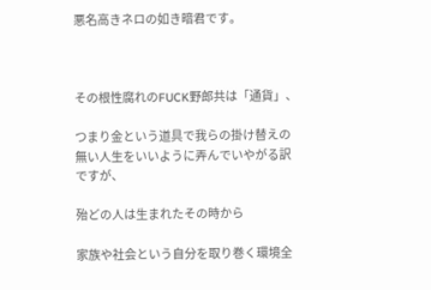悪名高きネロの如き暗君です。



その根性腐れのFUCK野郎共は「通貨」、

つまり金という道具で我らの掛け替えの無い人生をいいように弄んでいやがる訳ですが、

殆どの人は生まれたその時から

家族や社会という自分を取り巻く環境全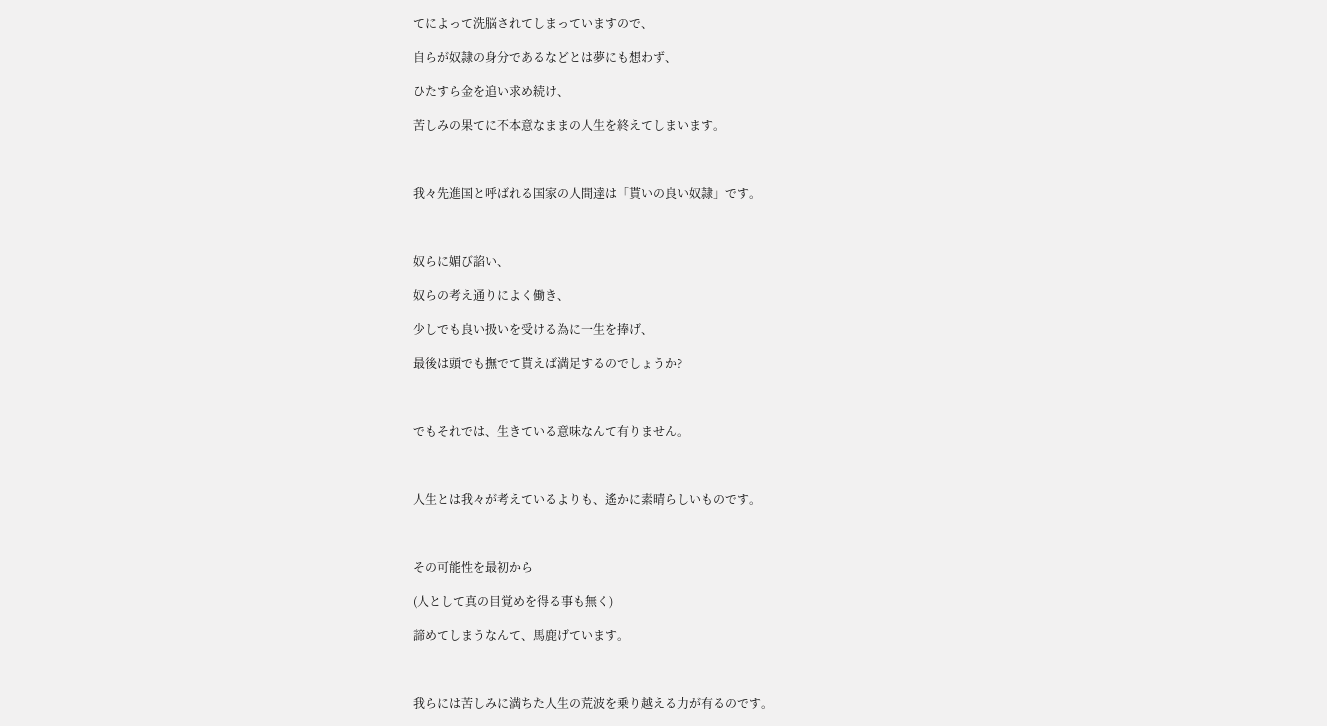てによって洗脳されてしまっていますので、

自らが奴隷の身分であるなどとは夢にも想わず、

ひたすら金を追い求め続け、

苦しみの果てに不本意なままの人生を終えてしまいます。



我々先進国と呼ばれる国家の人間達は「貰いの良い奴隷」です。



奴らに媚び諂い、

奴らの考え通りによく働き、

少しでも良い扱いを受ける為に一生を捧げ、

最後は頭でも撫でて貰えば満足するのでしょうか?



でもそれでは、生きている意味なんて有りません。



人生とは我々が考えているよりも、遙かに素晴らしいものです。



その可能性を最初から

(人として真の目覚めを得る事も無く)

諦めてしまうなんて、馬鹿げています。



我らには苦しみに満ちた人生の荒波を乗り越える力が有るのです。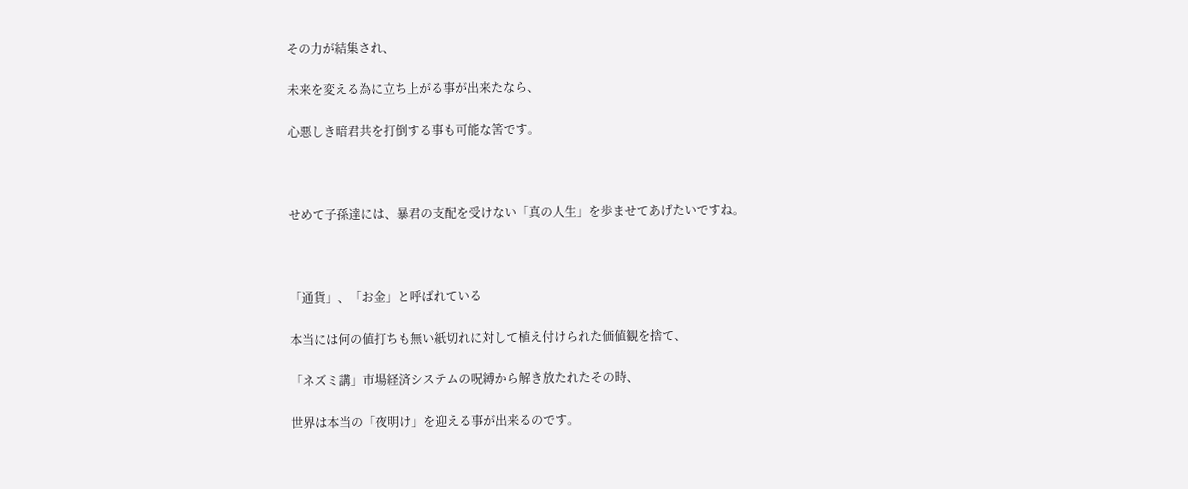その力が結集され、

未来を変える為に立ち上がる事が出来たなら、

心悪しき暗君共を打倒する事も可能な筈です。



せめて子孫達には、暴君の支配を受けない「真の人生」を歩ませてあげたいですね。



「通貨」、「お金」と呼ばれている

本当には何の値打ちも無い紙切れに対して植え付けられた価値観を捨て、

「ネズミ講」市場経済システムの呪縛から解き放たれたその時、

世界は本当の「夜明け」を迎える事が出来るのです。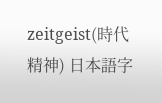zeitgeist(時代精神) 日本語字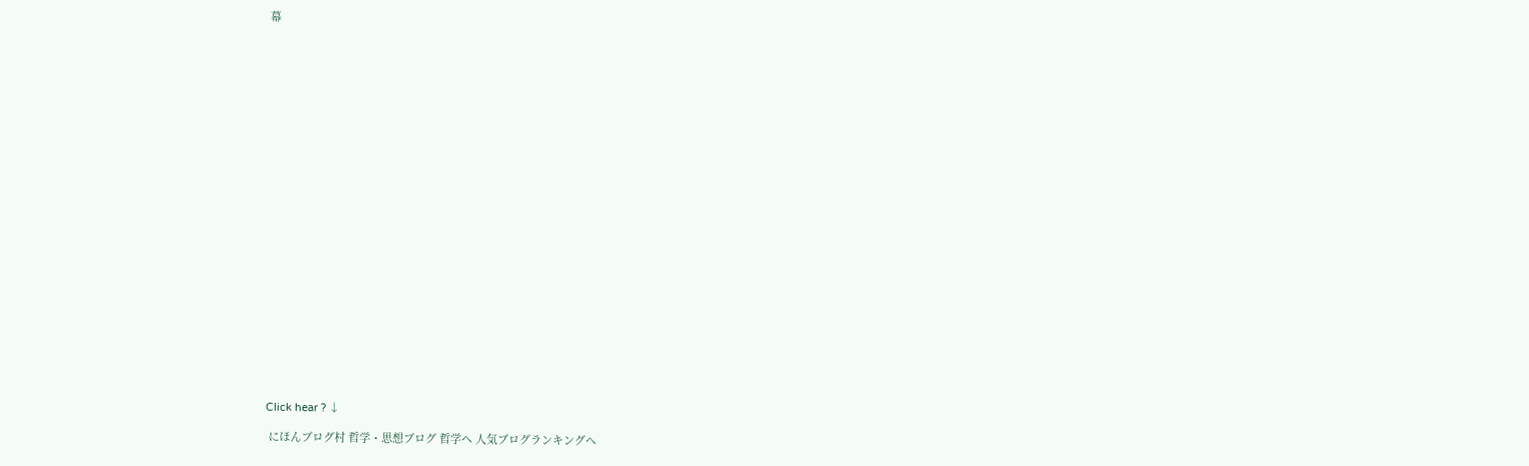幕

























Click hear ? ↓

 にほんブログ村 哲学・思想ブログ 哲学へ 人気ブログランキングへ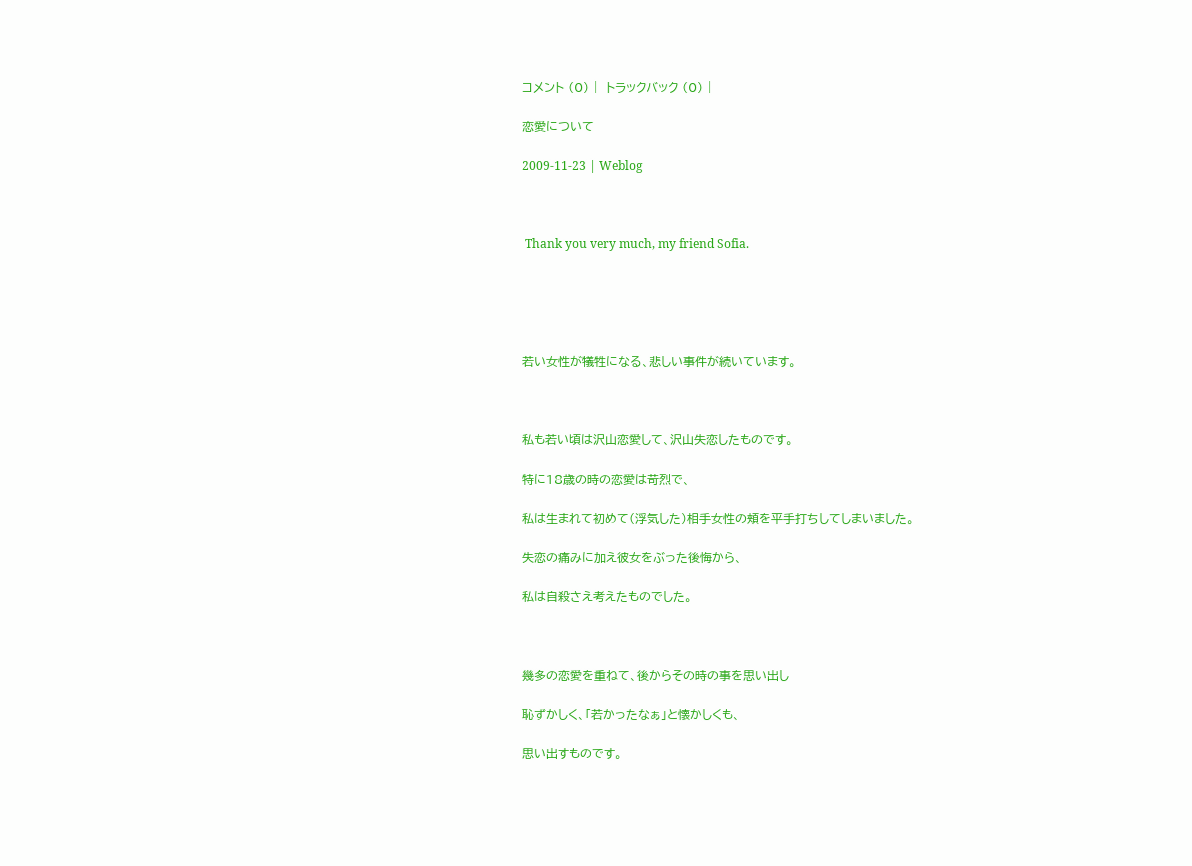コメント (0) |  トラックバック (0) |

恋愛について

2009-11-23 | Weblog



 Thank you very much, my friend Sofia.





若い女性が犠牲になる、悲しい事件が続いています。



私も若い頃は沢山恋愛して、沢山失恋したものです。

特に18歳の時の恋愛は苛烈で、

私は生まれて初めて(浮気した)相手女性の頬を平手打ちしてしまいました。

失恋の痛みに加え彼女をぶった後悔から、

私は自殺さえ考えたものでした。



幾多の恋愛を重ねて、後からその時の事を思い出し

恥ずかしく、「若かったなぁ」と懐かしくも、

思い出すものです。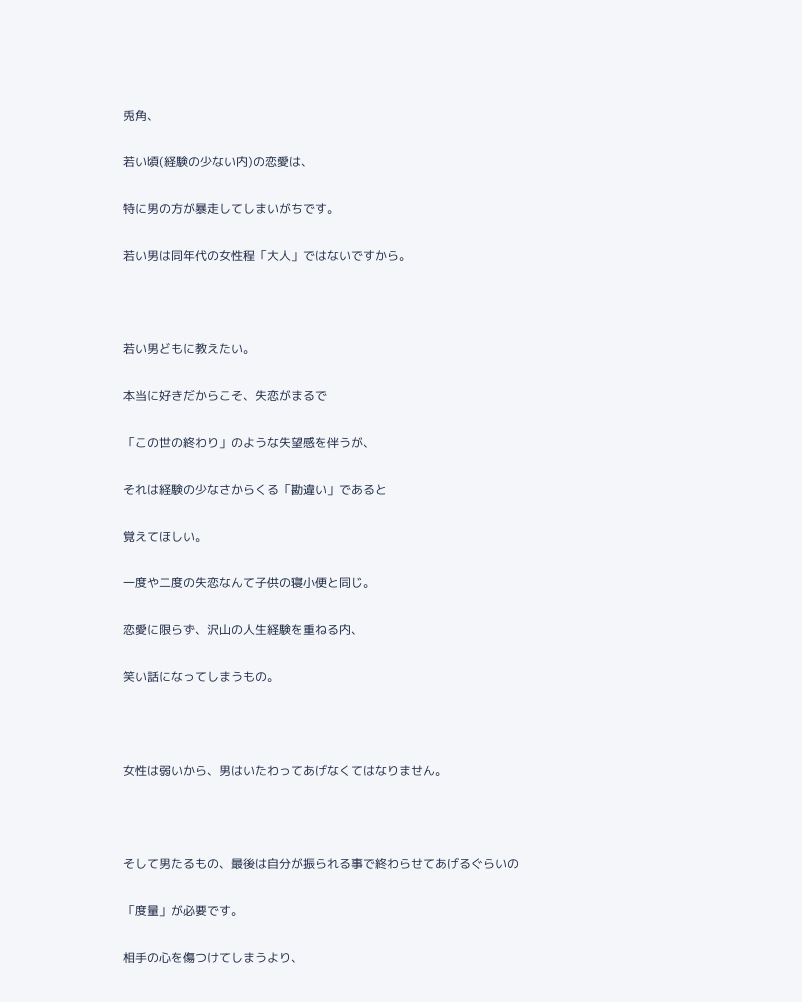兎角、

若い頃(経験の少ない内)の恋愛は、

特に男の方が暴走してしまいがちです。

若い男は同年代の女性程「大人」ではないですから。



若い男どもに教えたい。

本当に好きだからこそ、失恋がまるで

「この世の終わり」のような失望感を伴うが、

それは経験の少なさからくる「勘違い」であると

覚えてほしい。

一度や二度の失恋なんて子供の寝小便と同じ。

恋愛に限らず、沢山の人生経験を重ねる内、

笑い話になってしまうもの。



女性は弱いから、男はいたわってあげなくてはなりません。



そして男たるもの、最後は自分が振られる事で終わらせてあげるぐらいの

「度量」が必要です。

相手の心を傷つけてしまうより、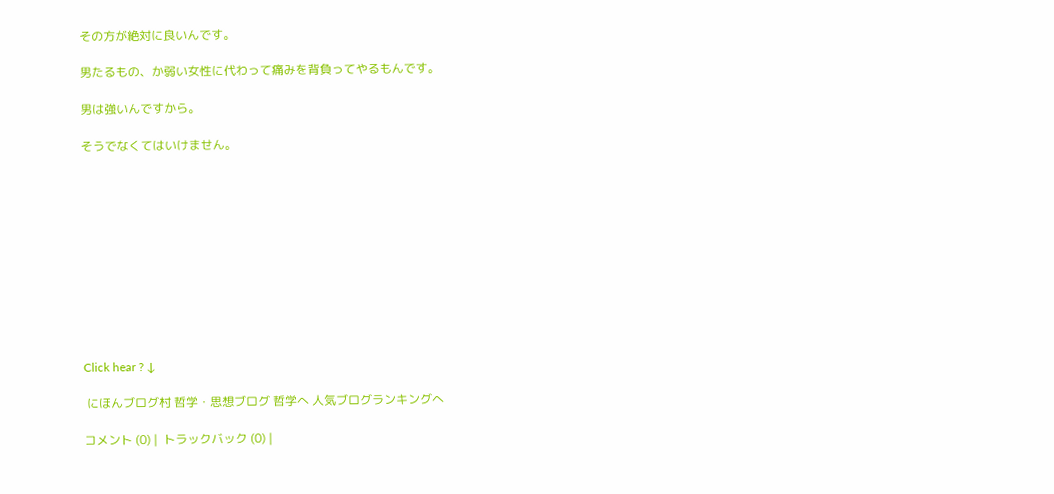その方が絶対に良いんです。

男たるもの、か弱い女性に代わって痛みを背負ってやるもんです。

男は強いんですから。

そうでなくてはいけません。











Click hear ? ↓

 にほんブログ村 哲学・思想ブログ 哲学へ 人気ブログランキングへ

コメント (0) |  トラックバック (0) |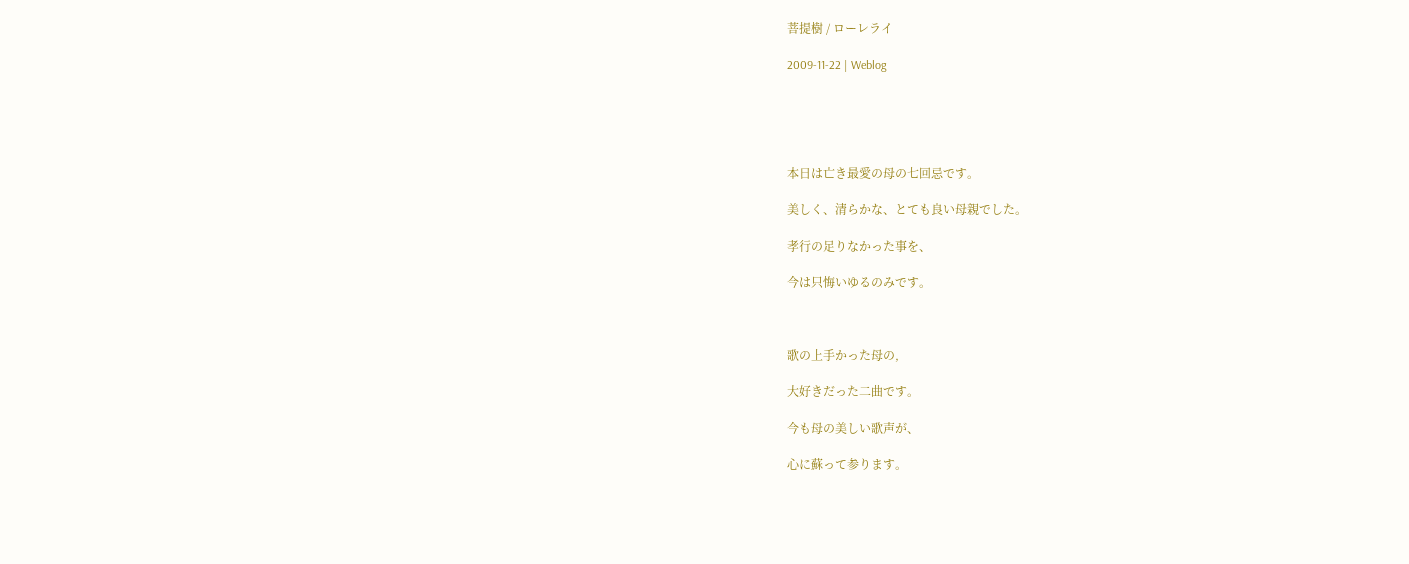菩提樹 / ローレライ

2009-11-22 | Weblog





本日は亡き最愛の母の七回忌です。

美しく、清らかな、とても良い母親でした。

孝行の足りなかった事を、

今は只悔いゆるのみです。



歌の上手かった母の,

大好きだった二曲です。

今も母の美しい歌声が、

心に蘇って参ります。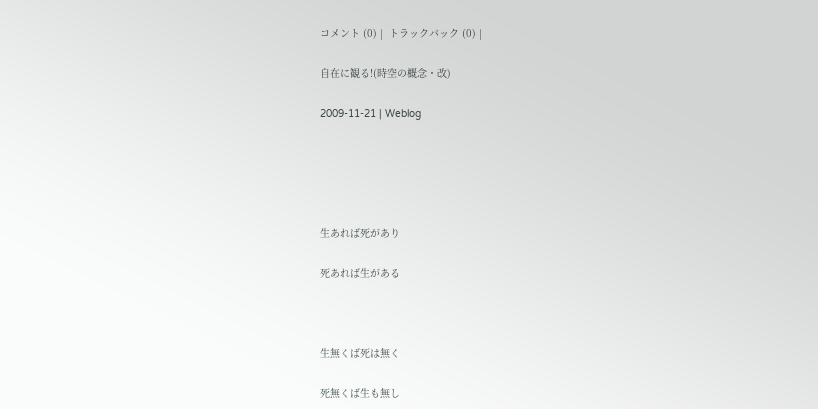コメント (0) |  トラックバック (0) |

自在に観る!(時空の概念・改)

2009-11-21 | Weblog





生あれば死があり

死あれば生がある



生無くば死は無く

死無くば生も無し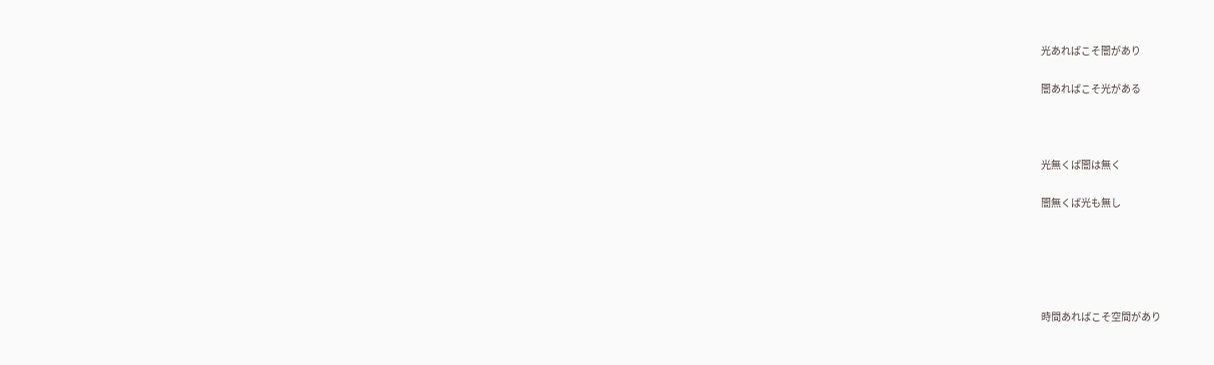光あればこそ闇があり

闇あればこそ光がある



光無くば闇は無く

闇無くば光も無し





時間あればこそ空間があり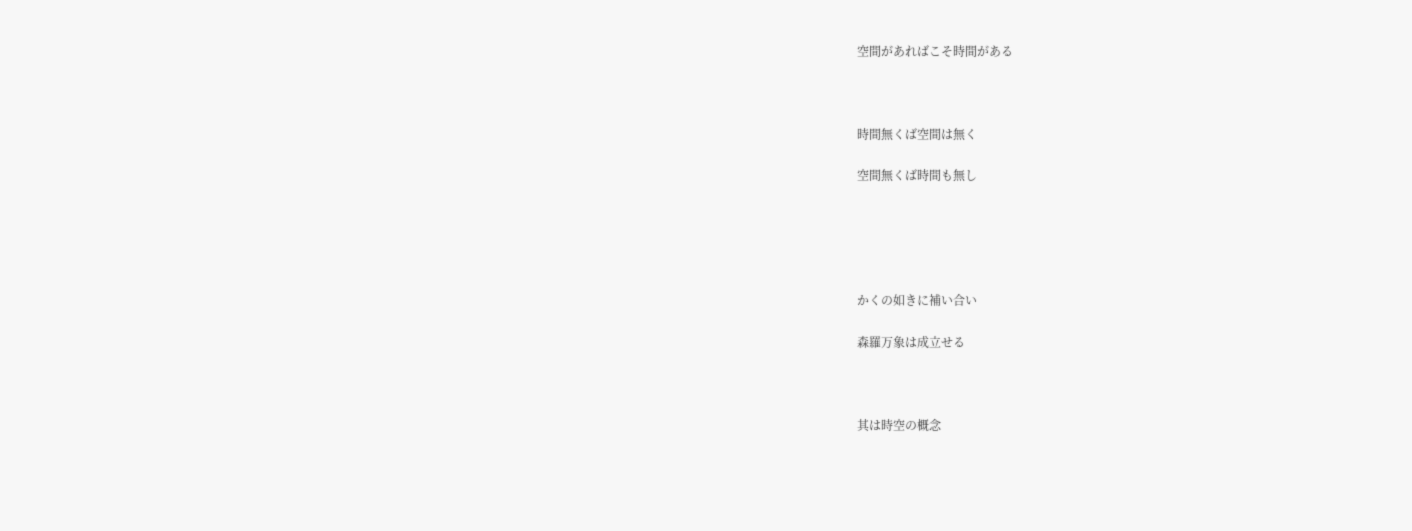空間があればこそ時間がある



時間無くば空間は無く

空間無くば時間も無し





かくの如きに補い合い

森羅万象は成立せる



其は時空の概念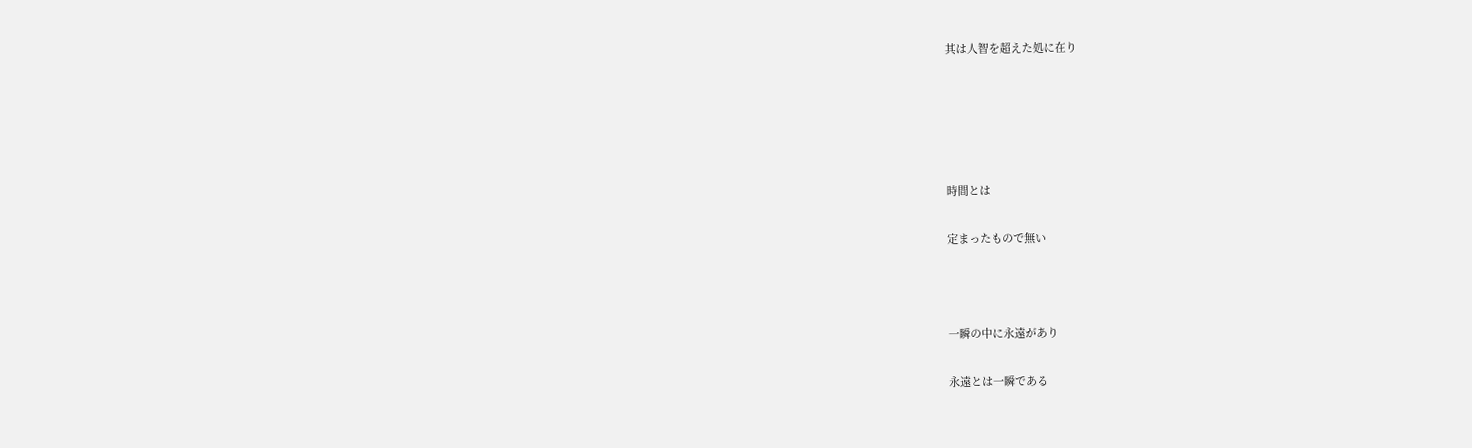其は人智を超えた処に在り





時間とは

定まったもので無い



一瞬の中に永遠があり

永遠とは一瞬である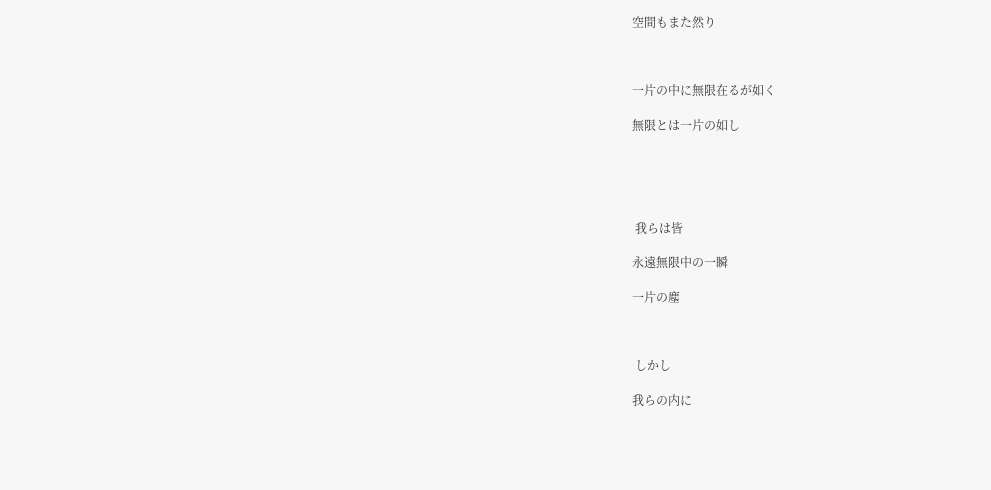空間もまた然り



一片の中に無限在るが如く

無限とは一片の如し





 我らは皆

永遠無限中の一瞬

一片の塵



 しかし

我らの内に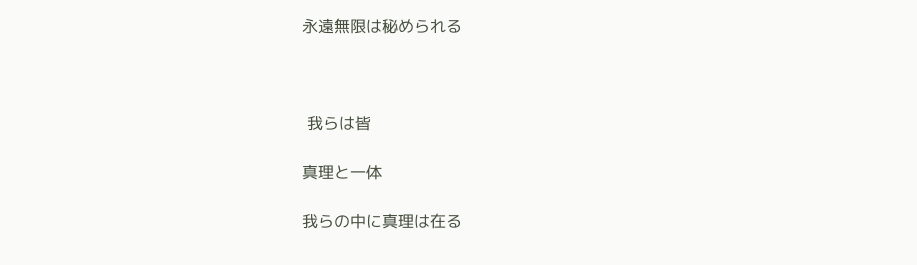永遠無限は秘められる



 我らは皆

真理と一体

我らの中に真理は在る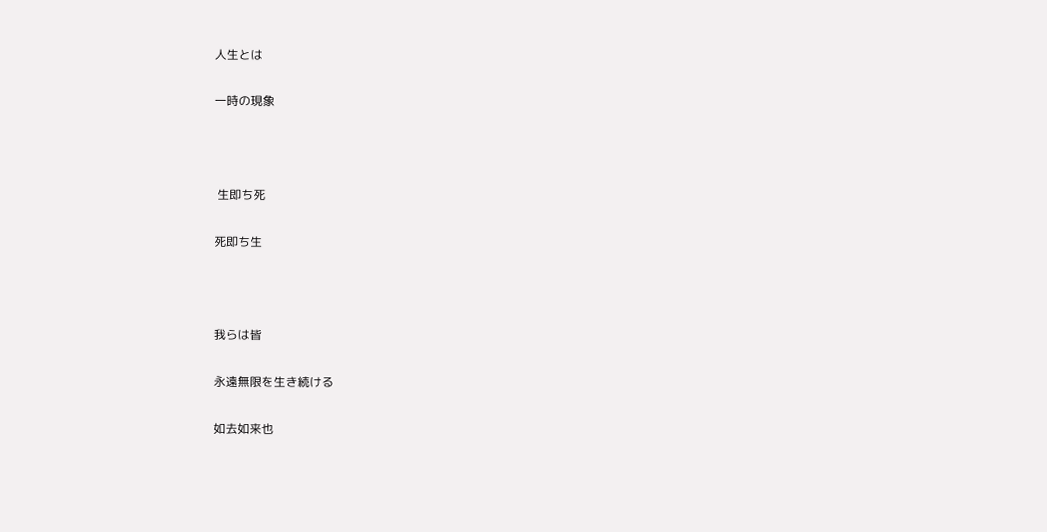人生とは

一時の現象



 生即ち死

死即ち生



我らは皆

永遠無限を生き続ける

如去如来也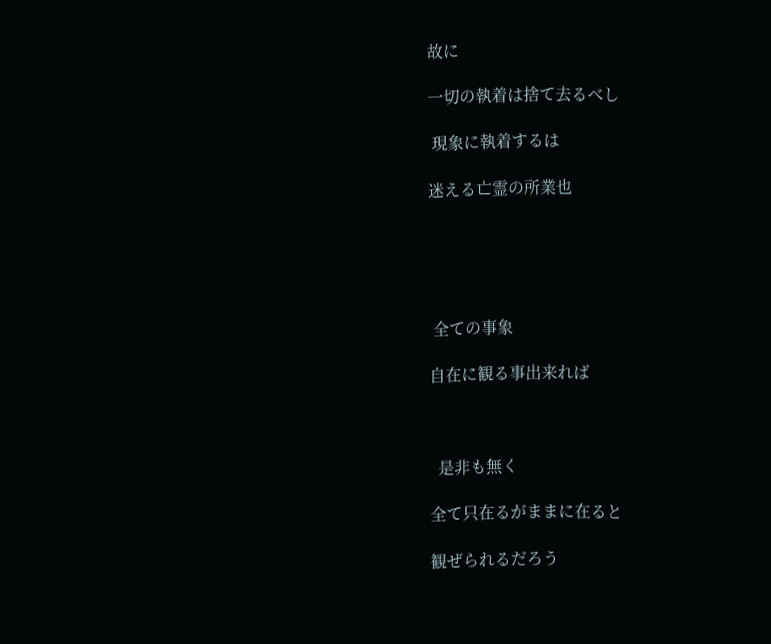故に

一切の執着は捨て去るべし

 現象に執着するは

迷える亡霊の所業也





 全ての事象

自在に観る事出来れば



  是非も無く

全て只在るがままに在ると

観ぜられるだろう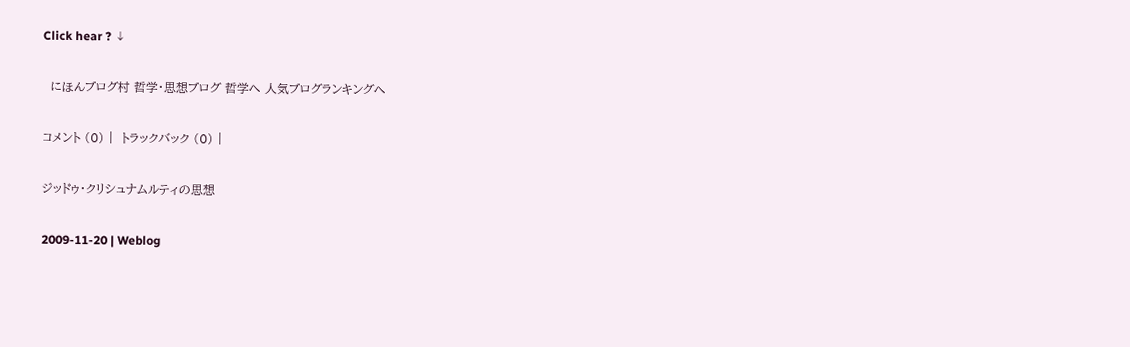Click hear ? ↓

  にほんブログ村 哲学・思想ブログ 哲学へ 人気ブログランキングへ

コメント (0) |  トラックバック (0) |

ジッドゥ・クリシュナムルティの思想

2009-11-20 | Weblog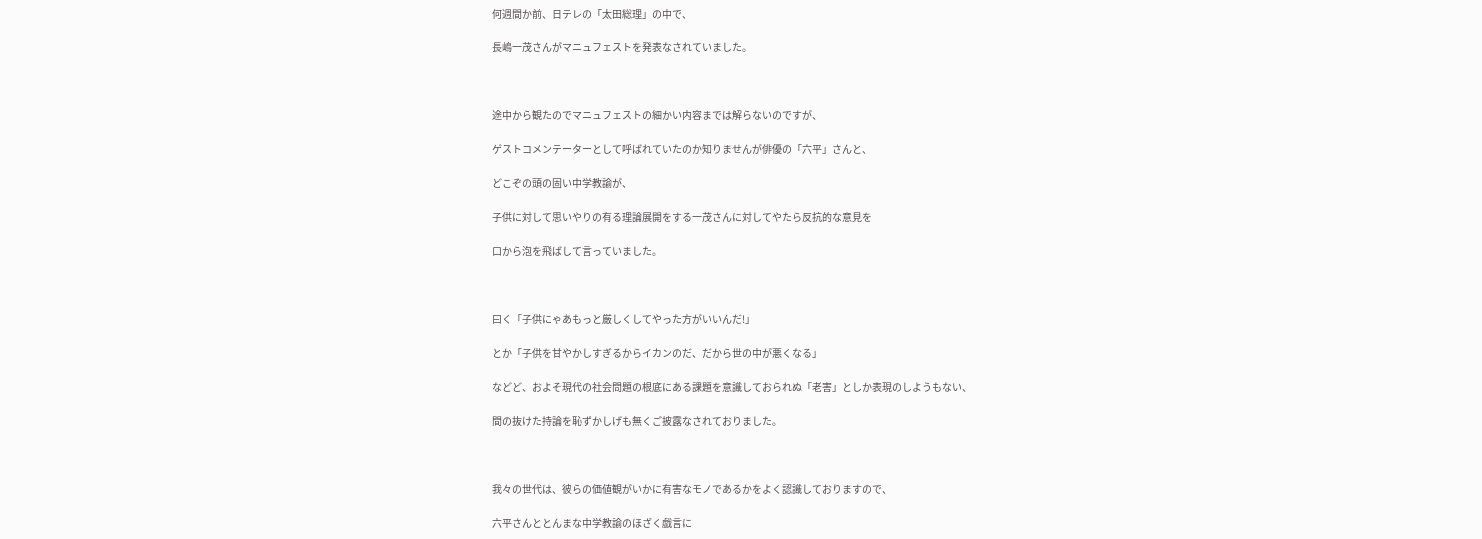何週間か前、日テレの「太田総理」の中で、

長嶋一茂さんがマニュフェストを発表なされていました。



途中から観たのでマニュフェストの細かい内容までは解らないのですが、

ゲストコメンテーターとして呼ばれていたのか知りませんが俳優の「六平」さんと、

どこぞの頭の固い中学教諭が、

子供に対して思いやりの有る理論展開をする一茂さんに対してやたら反抗的な意見を

口から泡を飛ばして言っていました。



曰く「子供にゃあもっと厳しくしてやった方がいいんだ!」

とか「子供を甘やかしすぎるからイカンのだ、だから世の中が悪くなる」

などど、およそ現代の社会問題の根底にある課題を意識しておられぬ「老害」としか表現のしようもない、

間の抜けた持論を恥ずかしげも無くご披露なされておりました。



我々の世代は、彼らの価値観がいかに有害なモノであるかをよく認識しておりますので、

六平さんととんまな中学教諭のほざく戯言に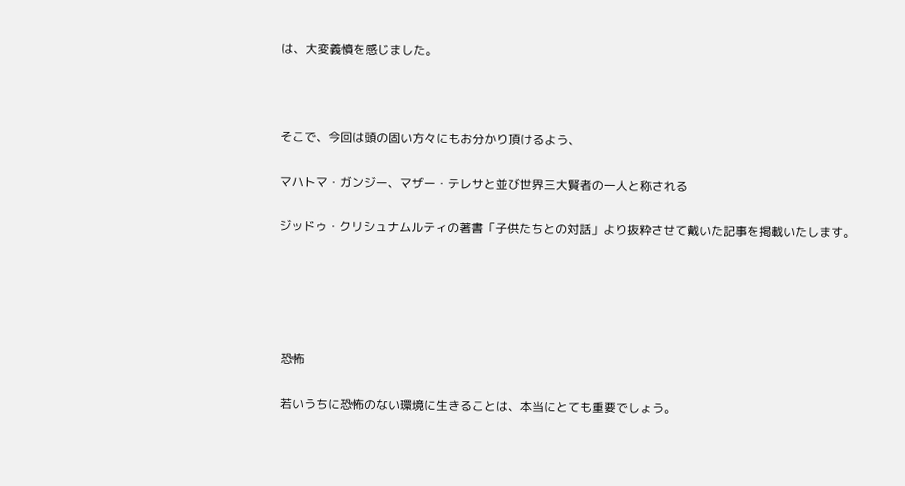は、大変義憤を感じました。



そこで、今回は頭の固い方々にもお分かり頂けるよう、

マハトマ・ガンジー、マザー・テレサと並び世界三大賢者の一人と称される

ジッドゥ・クリシュナムルティの著書「子供たちとの対話」より抜粋させて戴いた記事を掲載いたします。





 恐怖

 若いうちに恐怖のない環境に生きることは、本当にとても重要でしょう。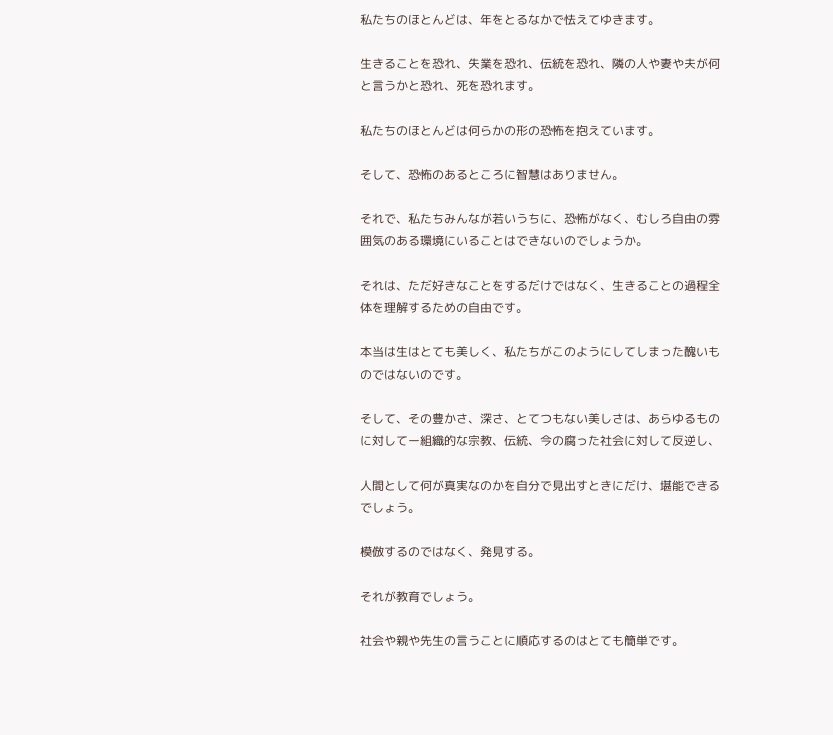私たちのほとんどは、年をとるなかで怯えてゆきます。

生きることを恐れ、失業を恐れ、伝統を恐れ、隣の人や妻や夫が何と言うかと恐れ、死を恐れます。

私たちのほとんどは何らかの形の恐怖を抱えています。

そして、恐怖のあるところに智慧はありません。

それで、私たちみんなが若いうちに、恐怖がなく、むしろ自由の雰囲気のある環境にいることはできないのでしょうか。

それは、ただ好きなことをするだけではなく、生きることの過程全体を理解するための自由です。

本当は生はとても美しく、私たちがこのようにしてしまった醜いものではないのです。

そして、その豊かさ、深さ、とてつもない美しさは、あらゆるものに対してー組織的な宗教、伝統、今の腐った社会に対して反逆し、

人間として何が真実なのかを自分で見出すときにだけ、堪能できるでしょう。

模倣するのではなく、発見する。

それが教育でしょう。

社会や親や先生の言うことに順応するのはとても簡単です。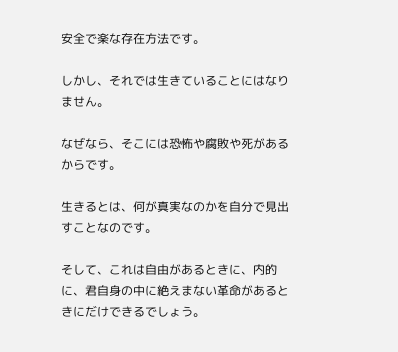安全で楽な存在方法です。

しかし、それでは生きていることにはなりません。

なぜなら、そこには恐怖や腐敗や死があるからです。

生きるとは、何が真実なのかを自分で見出すことなのです。

そして、これは自由があるときに、内的に、君自身の中に絶えまない革命があるときにだけできるでしょう。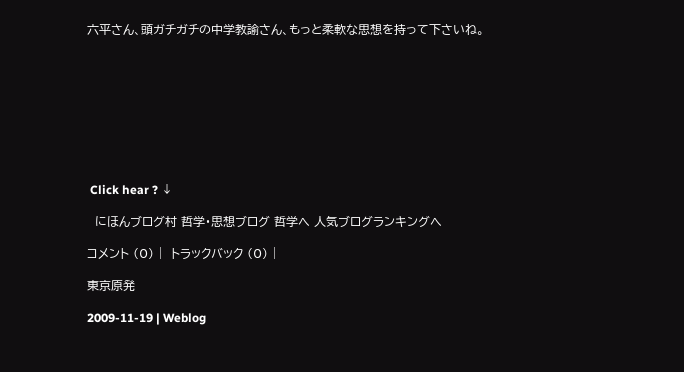六平さん、頭ガチガチの中学教諭さん、もっと柔軟な思想を持って下さいね。









 Click hear ? ↓

  にほんブログ村 哲学・思想ブログ 哲学へ 人気ブログランキングへ

コメント (0) |  トラックバック (0) |

東京原発

2009-11-19 | Weblog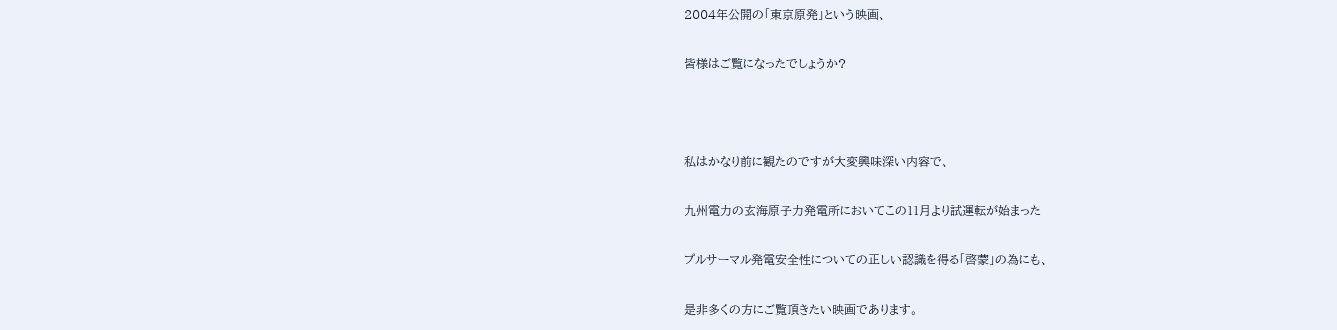2004年公開の「東京原発」という映画、

皆様はご覧になったでしょうか?



私はかなり前に観たのですが大変興味深い内容で、

九州電力の玄海原子力発電所においてこの11月より試運転が始まった

プルサーマル発電安全性についての正しい認識を得る「啓蒙」の為にも、

是非多くの方にご覧頂きたい映画であります。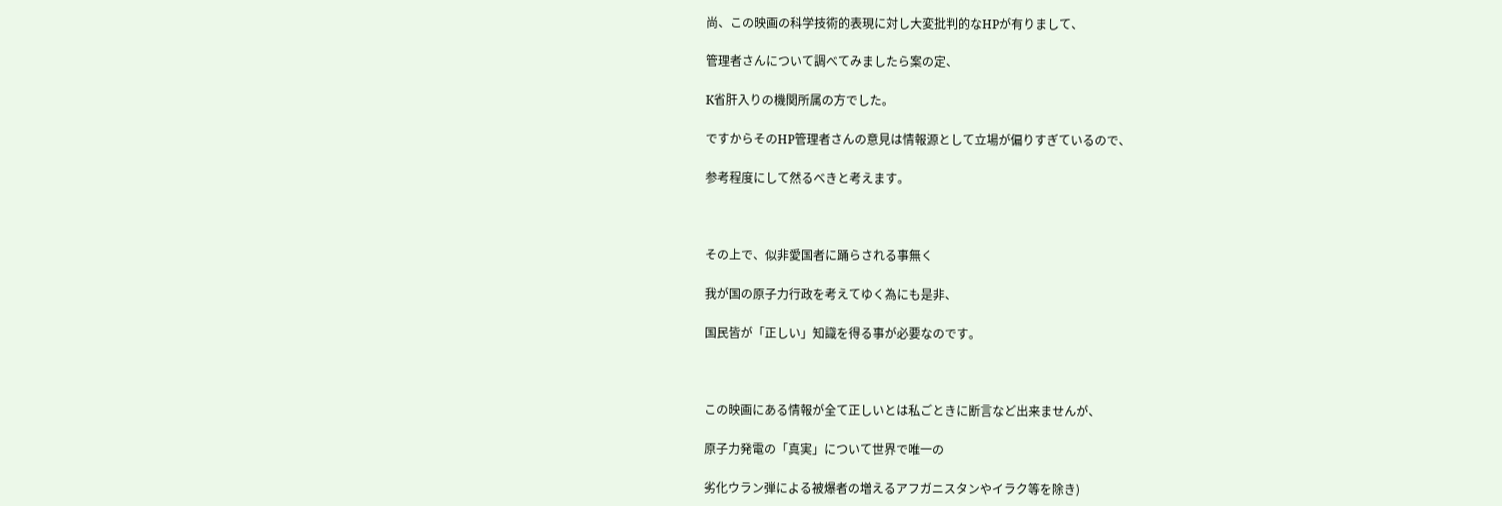尚、この映画の科学技術的表現に対し大変批判的なHPが有りまして、

管理者さんについて調べてみましたら案の定、

K省肝入りの機関所属の方でした。

ですからそのHP管理者さんの意見は情報源として立場が偏りすぎているので、

参考程度にして然るべきと考えます。



その上で、似非愛国者に踊らされる事無く

我が国の原子力行政を考えてゆく為にも是非、

国民皆が「正しい」知識を得る事が必要なのです。



この映画にある情報が全て正しいとは私ごときに断言など出来ませんが、

原子力発電の「真実」について世界で唯一の

劣化ウラン弾による被爆者の増えるアフガニスタンやイラク等を除き)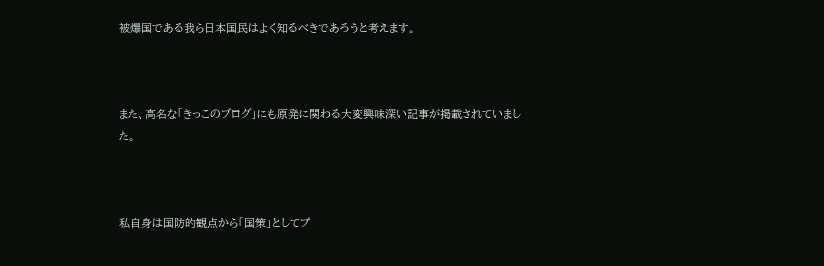被爆国である我ら日本国民はよく知るべきであろうと考えます。



また、高名な「きっこのブログ」にも原発に関わる大変興味深い記事が掲載されていました。



私自身は国防的観点から「国策」としてプ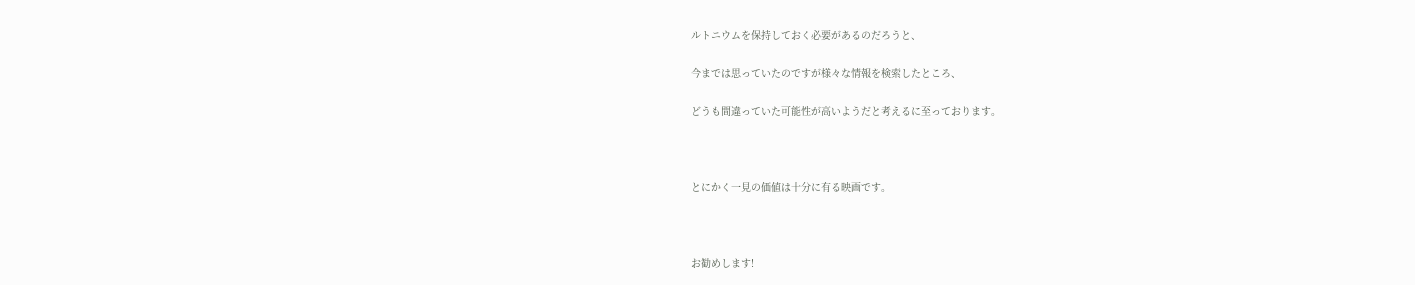ルトニウムを保持しておく必要があるのだろうと、

今までは思っていたのですが様々な情報を検索したところ、

どうも間違っていた可能性が高いようだと考えるに至っております。



とにかく一見の価値は十分に有る映画です。



お勧めします!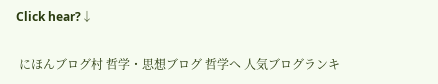Click hear?↓

 にほんブログ村 哲学・思想ブログ 哲学へ 人気ブログランキ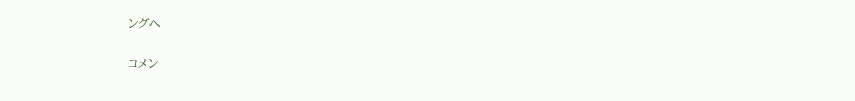ングへ

コメン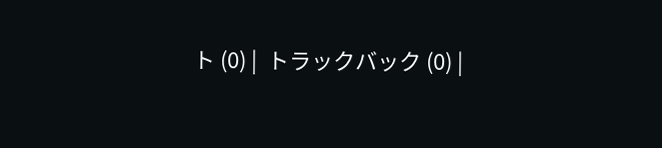ト (0) |  トラックバック (0) |